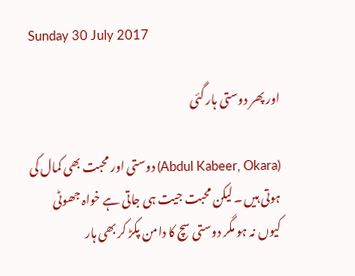Sunday 30 July 2017

اور پھر دوستی ہار گئی

(Abdul Kabeer, Okara) دوستی اور محبت بھی کمال کی ہوتی ہیں ۔لیکن محبت جیت ہی جاتی ہے خواہ جھوٹی کیوں نہ ہو مگر دوستی سچ کا دامن پکڑ کر بھی ہار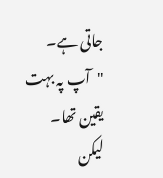جاتی ہے۔ "آپ پہ بہت یقین تھا۔ لیکن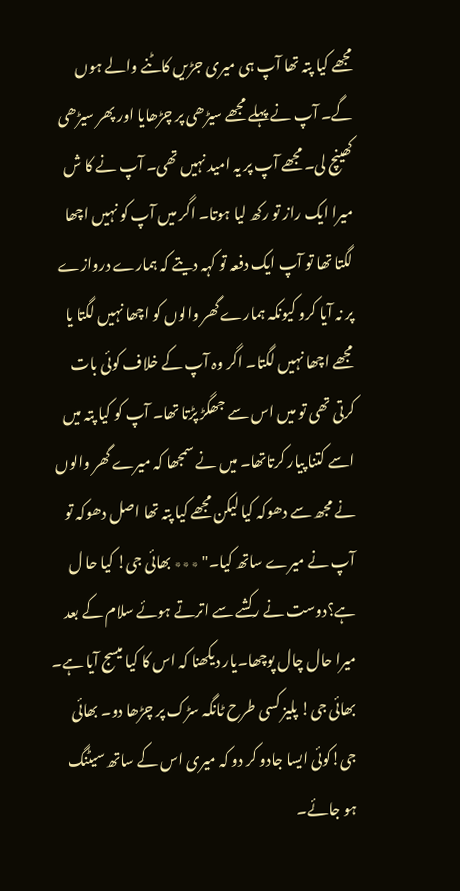مجھے کیا پتہ تھا آپ ہی میری جڑیں کاٹنے والے ہوں گے۔ آپ نے پہلے مجھے سیڑھی پر چڑھایا اور پھر سیڑھی کھینچ لی۔ مجھے آپ پر یہ امید نہیں تھی۔ آپ نے کا ش میرا ایک راز تو رکھ لیا ہوتا۔ اگر میں آپ کو نہیں اچھا لگتا تھا تو آپ ایک دفعہ تو کہہ دیتے کہ ہمارے دروازے پر نہ آیا کرو کیونکہ ہمارے گھر والوں کو اچھا نہیں لگتا یا مجھے اچھا نہیں لگتا۔ اگر وہ آپ کے خلاف کوئی بات کرتی تھی تو میں اس سے جھگڑ پڑتا تھا۔ آپ کو کیا پتہ میں اسے کتنا پیار کرتاتھا۔ میں نے سمجھا کہ میرے گھر والوں نے مجھ سے دھوکہ کیا لیکن مجھے کیا پتہ تھا اصل دھوکہ تو آپ نے میرے ساتھ کیا۔" ٭٭٭ بھائی جی! کیا حا ل ہے؟دوست نے رکشے سے اترتے ہوئے سلام کے بعد میرا حال چال پوچھا۔یار دیکھنا کہ اس کا کیا میسج آیا ہے۔ بھائی جی! پلیز کسی طرح ٹانگہ سڑک پر چڑھا دو۔ بھائی جی!کوئی ایسا جادو کر دو کہ میری اس کے ساتھ سیٹنگ ہو جائے۔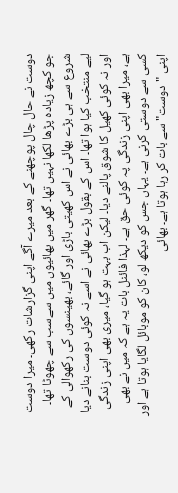دوست نے حال چال پوچھنے کے بعد میرے آگے اپنی گزارشات رکھی۔ میرا دوست جو کچھ زیادہ پڑھا لکھا نہیں تھا۔ گھر میں بھائیوں میں سےسب سے چھوٹا تھا۔ شروع سے ہی بڑے بھائی نے اس کھیتی باڑی اور گائے، بھینسوں کی رکھوالی کے لیے منتخب کیا ہوا تھا۔ اس کے بقول بڑے بھائی نے اسے نہ کوئی دوست بنانے دیا اور نہ کوئی کھیل کا شوق پالنے دیا۔ لیکن اب بہت ہو گیا، میری بھی اپنی زندگی ہے، میرا بھی اپنی زندگی پہ کوئی حق ہے۔ لہذا فائنل بات یہ ہے کہ میں نے بھی کسی سے دوستی کرنی ہے۔ یہاں جس کو دیکھ لو، کان کو موبائل لگایا ہوتا ہے اور اپنی "دوست" سے بات کر رہا ہوتا ہے۔ بھائی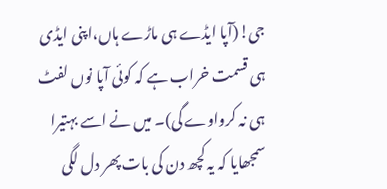جی!(آپا ایڈے ہی ماڑے ہاں،اپنی ایڈی ہی قسمت خراب ہے کہ کوئی آپا نوں لفٹ ہی نہ کرواوے گی)۔ میں نے اسے بہتیرا سمجھایا کہ یہ کچھ دن کی بات پھر دل لگی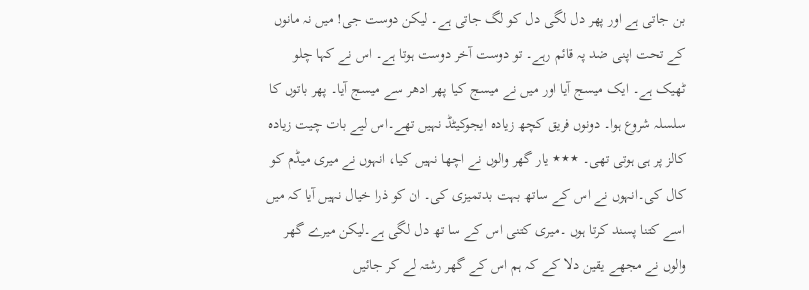بن جاتی ہے اور پھر دل لگی دل کو لگ جاتی ہے۔ لیکن دوست جی! میں نہ مانوں کے تحت اپنی ضد پہ قائم رہے۔ تو دوست آخر دوست ہوتا ہے۔ اس نے کہا چلو ٹھیک ہے۔ ایک میسج آیا اور میں نے میسج کیا پھر ادھر سے میسج آیا۔ پھر باتوں کا سلسلہ شروع ہوا۔ دونوں فریق کچھ زیادہ ایجوکیٹڈ نہیں تھے۔اس لیے بات چیت زیادہ کالز پر ہی ہوتی تھی۔ ٭٭٭ یار گھر والوں نے اچھا نہیں کیا، انہوں نے میری میڈم کو کال کی۔انہوں نے اس کے ساتھ بہت بدتمیزی کی۔ ان کو ذرا خیال نہیں آیا کہ میں اسے کتنا پسند کرتا ہوں ۔میری کتنی اس کے سا تھ دل لگی ہے۔لیکن میرے گھر والوں نے مجھے یقین دلا کے کہ ہم اس کے گھر رشتہ لے کر جائیں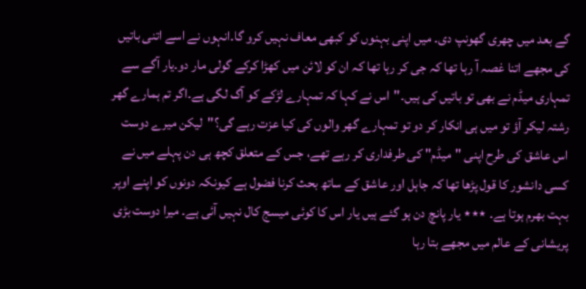گے بعد میں چھری گھونپ دی۔ میں اپنی بہنوں کو کبھی معاف نہیں کرو گا۔انہوں نے اسے اتنی باتیں کی مجھے اتنا غصہ آ رہا تھا کہ جی کر رہا تھا کہ ان کو لائن میں کھڑا کرکے گولی مار دو۔یار آگے سے تمہاری میڈم نے بھی تو باتیں کی ہیں۔"اس نے کہا کہ تمہارے لڑکے کو آگ لگی ہے۔اگر تم ہمارے گھر رشتہ لیکر آؤ تو میں ہی انکار کر دو تو تمہارے گھر والوں کی کیا عزت رہے گی؟"لیکن میرے دوست اس عاشق کی طرح اپنی "میڈم" کی طرفداری کر رہے تھے، جس کے متعلق کچھ ہی دن پہلے میں نے کسی دانشور کا قول پڑھا تھا کہ جاہل اور عاشق کے ساتھ بحث کرنا فضول ہے کیونکہ دونوں کو اپنے اوپر بہت بھرم ہوتا ہے۔ ٭٭٭ یار پانچ دن ہو گئے ہیں یار اس کا کوئی میسج کال نہیں آئی ہے۔ میرا دوست بڑی پریشانی کے عالم میں مجھے بتا رہا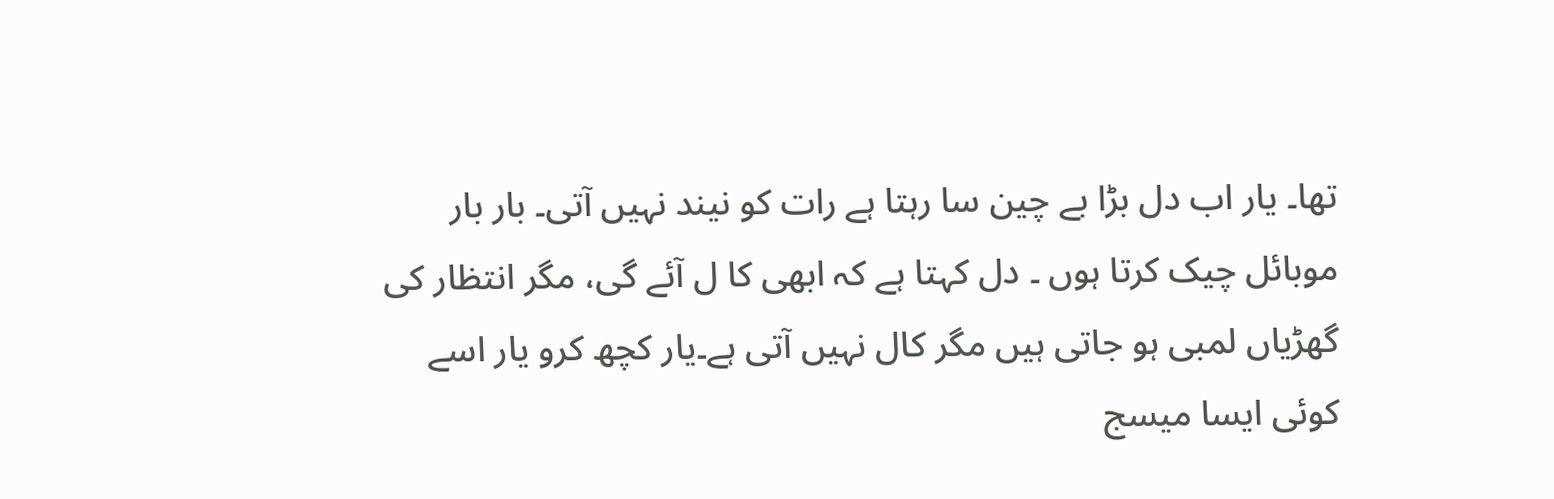تھا۔ یار اب دل بڑا بے چین سا رہتا ہے رات کو نیند نہیں آتی۔ بار بار موبائل چیک کرتا ہوں ۔ دل کہتا ہے کہ ابھی کا ل آئے گی، مگر انتظار کی گھڑیاں لمبی ہو جاتی ہیں مگر کال نہیں آتی ہے۔یار کچھ کرو یار اسے کوئی ایسا میسج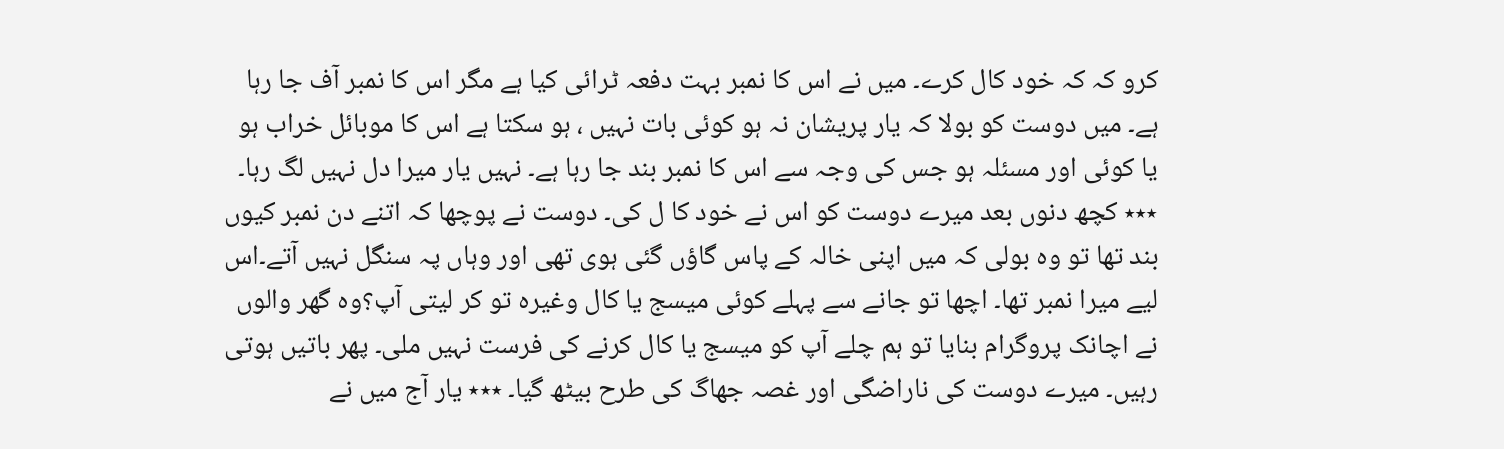کرو کہ کہ خود کال کرے۔ میں نے اس کا نمبر بہت دفعہ ٹرائی کیا ہے مگر اس کا نمبر آف جا رہا ہے۔ میں دوست کو بولا کہ یار پریشان نہ ہو کوئی بات نہیں ، ہو سکتا ہے اس کا موبائل خراب ہو یا کوئی اور مسئلہ ہو جس کی وجہ سے اس کا نمبر بند جا رہا ہے۔ نہیں یار میرا دل نہیں لگ رہا۔ ٭٭٭ کچھ دنوں بعد میرے دوست کو اس نے خود کا ل کی۔ دوست نے پوچھا کہ اتنے دن نمبر کیوں بند تھا تو وہ بولی کہ میں اپنی خالہ کے پاس گاؤں گئی ہوی تھی اور وہاں پہ سنگل نہیں آتے۔اس لیے میرا نمبر تھا۔ اچھا تو جانے سے پہلے کوئی میسج یا کال وغیرہ تو کر لیتی آپ؟وہ گھر والوں نے اچانک پروگرام بنایا تو ہم چلے آپ کو میسج یا کال کرنے کی فرست نہیں ملی۔ پھر باتیں ہوتی رہیں۔ میرے دوست کی ناراضگی اور غصہ جھاگ کی طرح بیٹھ گیا۔ ٭٭٭ یار آج میں نے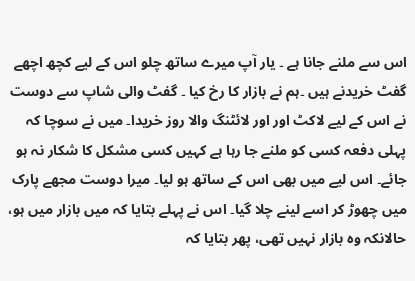اس سے ملنے جانا ہے ۔ یار آپ میرے ساتھ چلو اس کے لیے کچھ اچھے گفٹ خریدنے ہیں ۔ہم نے بازار کا رخ کیا ۔ گفٹ والی شاپ سے دوست نے اس کے لیے لاکٹ اور اور لائٹنگ والا روز خریدا۔ میں نے سوچا کہ پہلی دفعہ کسی کو ملنے جا رہا ہے کہیں کسی مشکل کا شکار نہ ہو جائے۔ اس لیے میں بھی اس کے ساتھ ہو لیا۔ میرا دوست مجھے پارک میں چھوڑ کر اسے لینے چلا گیا۔ اس نے پہلے بتایا کہ میں بازار میں ہو، حالانکہ وہ بازار نہیں تھی، پھر بتایا کہ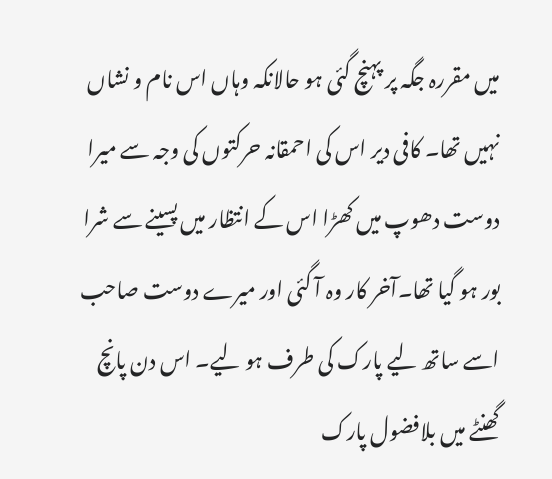میں مقررہ جگہ پر پہنچ گئی ہو حالانکہ وہاں اس نام و نشاں نہیں تھا۔ کافی دیر اس کی احمقانہ حرکتوں کی وجہ سے میرا دوست دھوپ میں کھڑا اس کے انتظار میں پسینے سے شرا بور ہو گیا تھا۔آخر کار وہ آ گئی اور میرے دوست صاحب اسے ساتھ لیے پارک کی طرف ہو لیے۔ اس دن پانچ گھنٹے میں بلافضول پارک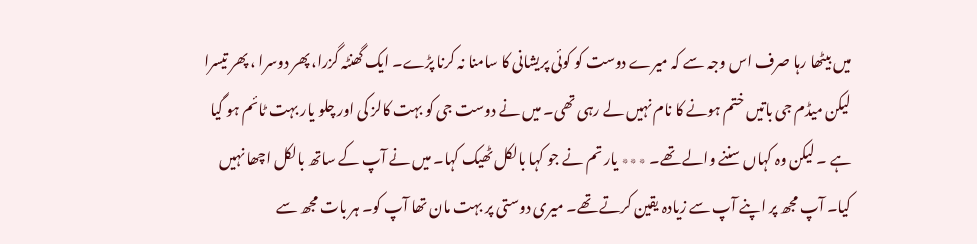میں بیٹھا رہا صرف اس وجہ سے کہ میرے دوست کو کوئی پریشانی کا سامنا نہ کرنا پڑے۔ ایک گھنٹہ گزرا، پھر دوسرا ، پھر تیسرا لیکن میڈم جی باتیں ختم ہونے کا نام نہیں لے رہی تھی۔ میں نے دوست جی کو بہت کالز کی اور چلو یار بہت ٹائم ہو گیا ہے ۔ لیکن وہ کہاں سننے والے تھے۔ ٭٭٭ یار تم نے جو کہا بالکل ٹھیک کہا۔ میں نے آپ کے ساتھ بالکل اچھا نہیں کیا۔ آپ مجھ پر اپنے آپ سے زیادہ یقین کرتے تھے۔ میری دوستی پر بہت مان تھا آپ کو۔ ہر بات مجھ سے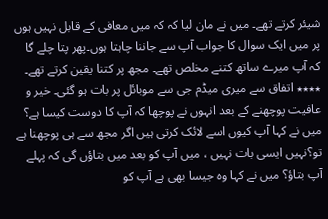شیئر کرتے تھے۔ میں نے مان لیا کہ کہ میں معافی کے قابل نہیں ہوں پر میں ایک سوال کا جواب آپ سے جاننا چاہتا ہوں۔پھر پتا چلے گا کہ آپ میرے ساتھ کتنے مخلص تھے۔ مجھ پر کتنا یقین کرتے تھے۔ ٭٭٭٭ اتفاق سے میری میڈم جی سے موبائل پر بات ہو گئی۔ خیر و عافیت پوچھنے کے بعد انہوں نے پوچھا کہ آپ کا دوست کیسا ہے؟ میں نے کہا آپ کیوں اسے لائک کرتی ہیں اگر مجھ سے ہی پوچھنا ہے تو؟نہیں ایسی بات نہیں ، میں آپ کو بعد میں بتاؤں گی کہ پہلے آپ بتاؤ؟ میں نے کہا وہ جیسا بھی ہے آپ کو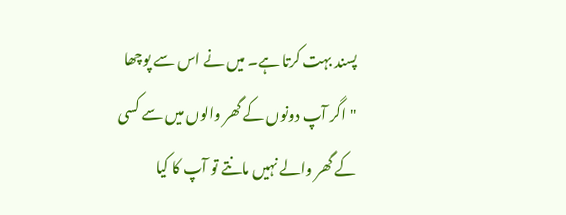پسند بہت کرتا ہے۔ میں نے اس سے پوچھا "اگر آپ دونوں کے گھر والوں میں سے کسی کے گھر والے نہیں مانتے تو آپ کا کیا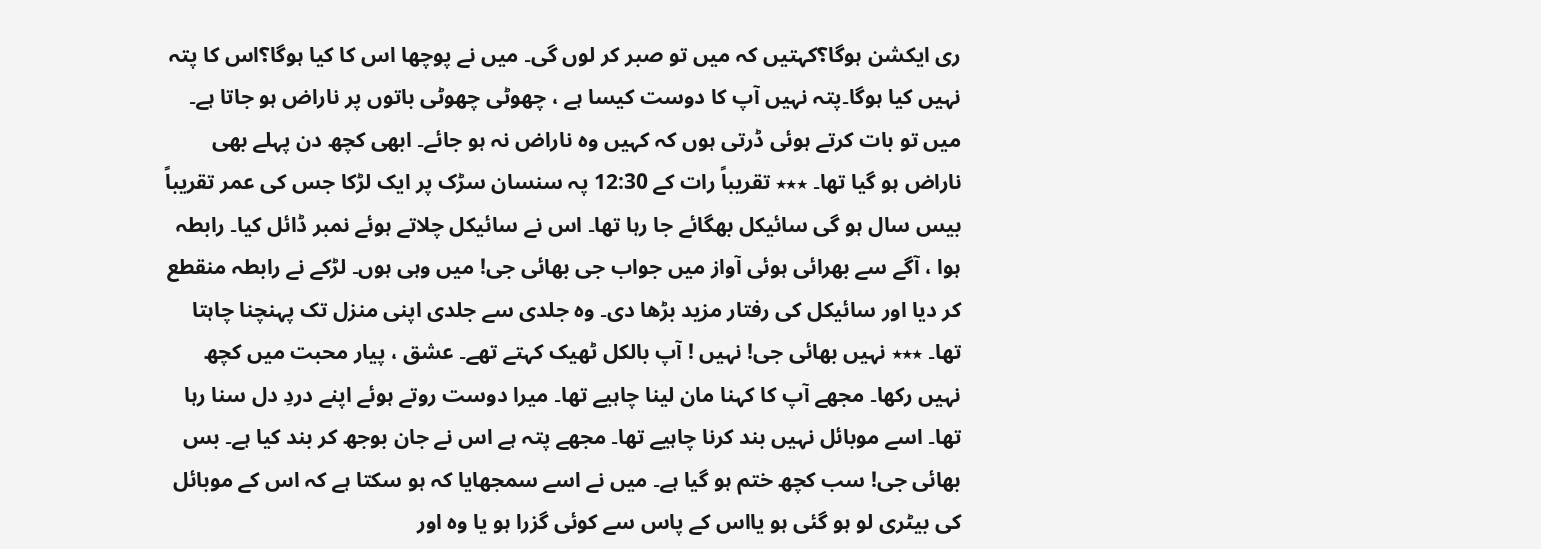ری ایکشن ہوگا؟کہتیں کہ میں تو صبر کر لوں گی۔ میں نے پوچھا اس کا کیا ہوگا؟اس کا پتہ نہیں کیا ہوگا۔پتہ نہیں آپ کا دوست کیسا ہے ، چھوٹی چھوٹی باتوں پر ناراض ہو جاتا ہے۔ میں تو بات کرتے ہوئی ڈرتی ہوں کہ کہیں وہ ناراض نہ ہو جائے۔ ابھی کچھ دن پہلے بھی ناراض ہو گیا تھا۔ ٭٭٭ تقریباً رات کے 12:30 پہ سنسان سڑک پر ایک لڑکا جس کی عمر تقریباً بیس سال ہو گی سائیکل بھگائے جا رہا تھا۔ اس نے سائیکل چلاتے ہوئے نمبر ڈائل کیا۔ رابطہ ہوا ، آگے سے بھرائی ہوئی آواز میں جواب جی بھائی جی! میں وہی ہوں۔ لڑکے نے رابطہ منقطع کر دیا اور سائیکل کی رفتار مزید بڑھا دی۔ وہ جلدی سے جلدی اپنی منزل تک پہنچنا چاہتا تھا۔ ٭٭٭ نہیں بھائی جی! نہیں ! آپ بالکل ٹھیک کہتے تھے۔ عشق ، پیار محبت میں کچھ نہیں رکھا۔ مجھے آپ کا کہنا مان لینا چاہیے تھا۔ میرا دوست روتے ہوئے اپنے دردِ دل سنا رہا تھا۔ اسے موبائل نہیں بند کرنا چاہیے تھا۔ مجھے پتہ ہے اس نے جان بوجھ کر بند کیا ہے۔ بس بھائی جی! سب کچھ ختم ہو گیا ہے۔ میں نے اسے سمجھایا کہ ہو سکتا ہے کہ اس کے موبائل کی بیٹری لو ہو گئی ہو یااس کے پاس سے کوئی گزرا ہو یا وہ اور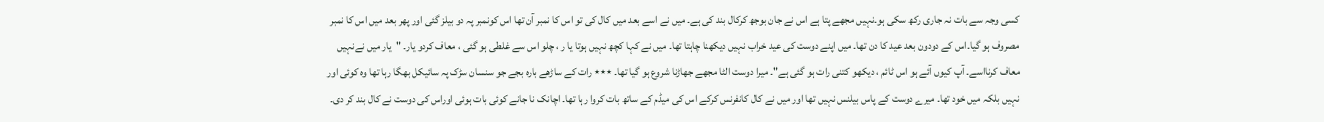کسی وجہ سے بات نہ جاری رکھ سکی ہو۔نہیں مجھے پتا ہے اس نے جان بوجھ کرکال بند کی ہے۔ میں نے اسے بعد میں کال کی تو اس کا نمبر آن تھا اس کونمبر پہ دو بیلز گئی اور پھر بعد میں اس کا نمبر مصروف ہو گیا۔اس کے دودون بعد عید کا دن تھا۔ میں اپنے دوست کی عید خراب نہیں دیکھنا چاہتا تھا۔ میں نے کہا کچھ نہیں ہوتا یا ر ، چلو اس سے غلطی ہو گئی ، معاف کردو یار۔ "یار میں نےنہیں معاف کرنااسے۔ آپ کیوں آئے ہو اس ٹائم ، دیکھو کتنی رات ہو گئی ہے"۔ میرا دوست الٹا مجھے جھاڑنا شروع ہو گیا تھا۔ ٭٭٭ رات کے ساڑھے بارہ بجے جو سنسان سڑک پہ سائیکل بھگا رہا تھا وہ کوئی اور نہیں بلکہ میں خود تھا۔ میرے دوست کے پاس بیلنس نہیں تھا اور میں نے کال کانفرنس کرکے اس کی میڈم کے ساتھ بات کروا رہا تھا۔ اچانک نا جانے کوئی بات ہوئی اوراس کی دوست نے کال بند کر دی۔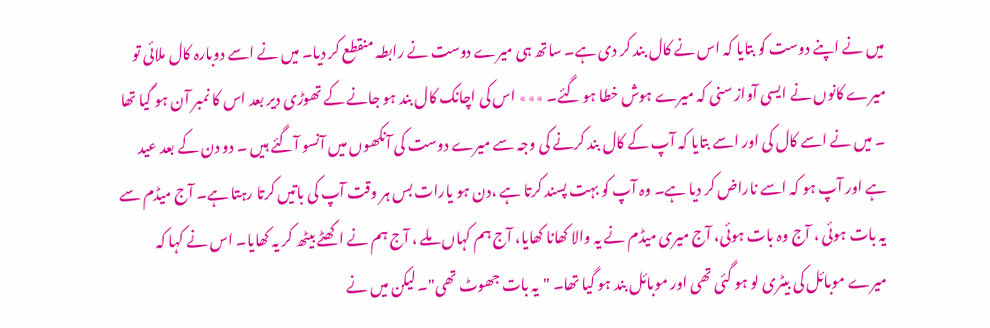میں نے اپنے دوست کو بتایا کہ اس نے کال بند کر دی ہے۔ ساتھ ہی میرے دوست نے رابطہ منقطع کر دیا۔ میں نے اسے دوبارہ کال ملائی تو میرے کانوں نے ایسی آواز سنی کہ میرے ہوش خطا ہو گئے۔ ٭٭٭ اس کی اچانک کال بند ہو جانے کے تھوڑی دیر بعد اس کا نمبر آن ہو گیا تھا ۔ میں نے اسے کال کی اور اسے بتایا کہ آپ کے کال بند کرنے کی وجہ سے میرے دوست کی آنکھوں میں آنسو آگئے ہیں ۔ دو دن کے بعد عید ہے اور آپ ہو کہ اسے ناراض کر دیا ہے۔ وہ آپ کو بہت پسند کرتا ہے ،دن ہو یارات بس ہر وقت آپ کی باتیں کرتا رہتا ہے۔ آج میڈم سے یہ بات ہوئی ، آج وہ بات ہوئی، آج میری میڈم نے یہ والا کھانا کھایا، آج ہم کہاں ملے ، آج ہم نے اکھٹے بیٹھ کر یہ کھایا۔ اس نے کہا کہ میرے موبائل کی بیٹری لو ہو گئی تھی اور موبائل بند ہو گیا تھا۔ "یہ بات جھوٹ تھی"۔ لیکن میں نے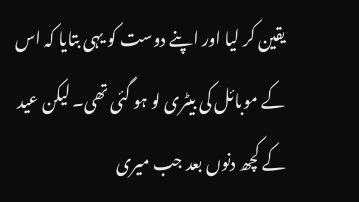یقین کر لیا اور اپنے دوست کو یہی بتایا کہ اس کے موبائل کی بیٹری لو ہو گئی تھی۔ لیکن عید کے کچھ دنوں بعد جب میری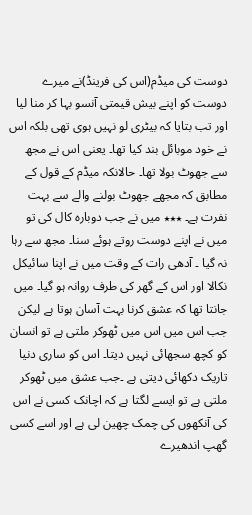دوست کی میڈم(اس کی فرینڈ)نے میرے دوست کو اپنے بیش قیمتی آنسو بہا کر منا لیا اور تب بتایا کہ بیٹری لو نہیں ہوی تھی بلکہ اس نے خود موبائل بند کیا تھا۔ یعنی اس نے مجھ سے جھوٹ بولا تھا۔ حالانکہ میڈم کے قول کے مطابق کہ مجھے جھوٹ بولنے والے سے بہت نفرت ہے۔ ٭٭٭ میں نے جب دوبارہ کال کی تو میں نے اپنے دوست روتے ہوئے سنا۔ مجھ سے رہا نہ گیا ۔ آدھی رات کے وقت میں نے اپنا سائیکل نکالا اور اس کے گھر کی طرف روانہ ہو گیا۔ میں جانتا تھا کہ عشق کرنا بہت آسان ہوتا ہے لیکن جب اس میں اس میں ٹھوکر ملتی ہے تو انسان کو کچھ سجھائی نہیں دیتا۔ اس کو ساری دنیا تاریک دکھائی دیتی ہے ۔جب عشق میں ٹھوکر ملتی ہے تو ایسے لگتا ہے کہ اچانک کسی نے اس کی آنکھوں کی چمک چھین لی ہے اور اسے کسی گھپ اندھیرے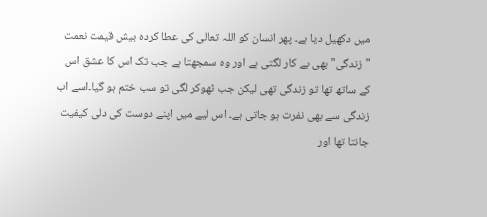میں دکھیل دیا ہے۔ پھر انسان کو اللہ تعالی کی عطا کردہ بیش قیمت نعمت "زندگی" بھی بے کار لگتی ہے اور وہ سمجھتا ہے جب تک اس کا عشق اس کے ساتھ تھا تو زندگی تھی لیکن جب ٹھوکر لگی تو سب ختم ہو گیا۔اسے اب زندگی سے بھی نفرت ہو جاتی ہے۔ اس لیے میں اپنے دوست کی دلی کیفیت جانتا تھا اور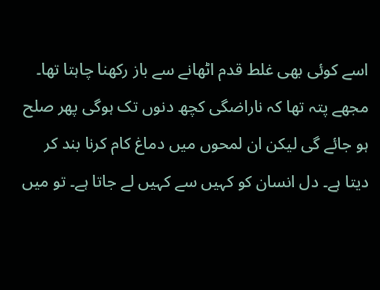اسے کوئی بھی غلط قدم اٹھانے سے باز رکھنا چاہتا تھا۔ مجھے پتہ تھا کہ ناراضگی کچھ دنوں تک ہوگی پھر صلح ہو جائے گی لیکن ان لمحوں میں دماغ کام کرنا بند کر دیتا ہے۔ دل انسان کو کہیں سے کہیں لے جاتا ہے۔ تو میں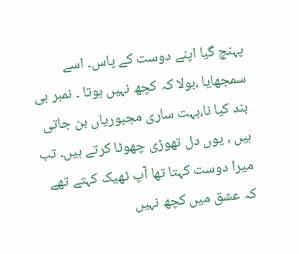پہنچ گیا اپنے دوست کے پاس۔ اسے سمجھایا ،بولا کہ کچھ نہیں ہوتا ۔ نمبر ہی بند کیا نا،بہت ساری مجبوریاں بن جاتی ہیں ، یوں دل تھوڑی چھوٹا کرتے ہیں۔ تب میرا دوست کہتا تھا آپ ٹھیک کہتے تھے کہ عشق میں کچھ نہیں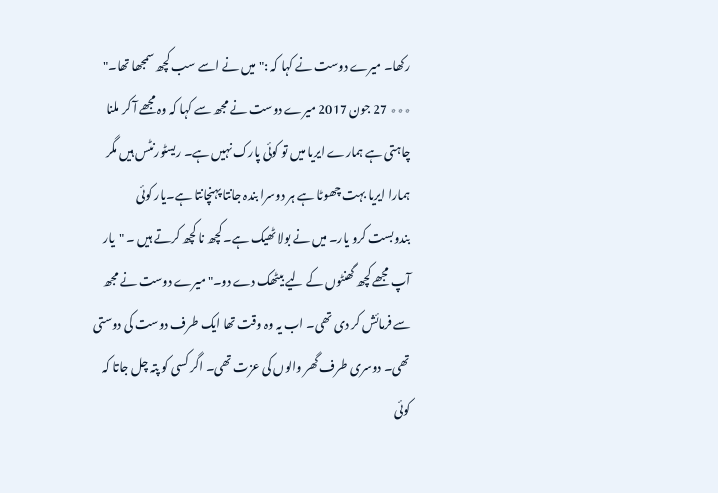رکھا۔ میرے دوست نے کہا کہ :"میں نے اسے سب کچھ سمجھا تھا۔" ٭٭٭ 27 جون 2017 میرے دوست نے مجھ سے کہا کہ وہ مجھے آ کر ملنا چاہتی ہے ہمارے ایریا میں تو کوئی پارک نہیں ہے۔ ریسٹورنٹس ہیں مگر ہمارا ایریا بہت چھوٹا ہے ہر دوسرا بندہ جانتا پہنچانتا ہے۔یار کوئی بندوبست کرو یار۔ میں نے بولا ٹھیک ہے۔ کچھ نا کچھ کرتے ہیں ۔ "یار آپ مجھے کچھ گھنٹوں کے لیے بیٹھک دے دو۔"میرے دوست نے مجھ سے فرمائش کر دی تھی۔ اب یہ وہ وقت تھا ایک طرف دوست کی دوستی تھی۔ دوسری طرف گھر والوں کی عزت تھی۔ اگر کسی کو پتہ چل جاتا کہ کوئی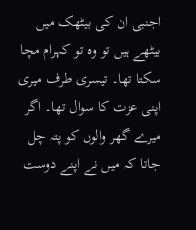اجنبی ان کی بیٹھک میں بیٹھے ہیں تو وہ تو کہرام مچا سکتا تھا۔ تیسری طرف میری اپنی عزت کا سوال تھا۔ اگر میرے گھر والوں کو پتہ چل جاتا کہ میں نے اپنے دوست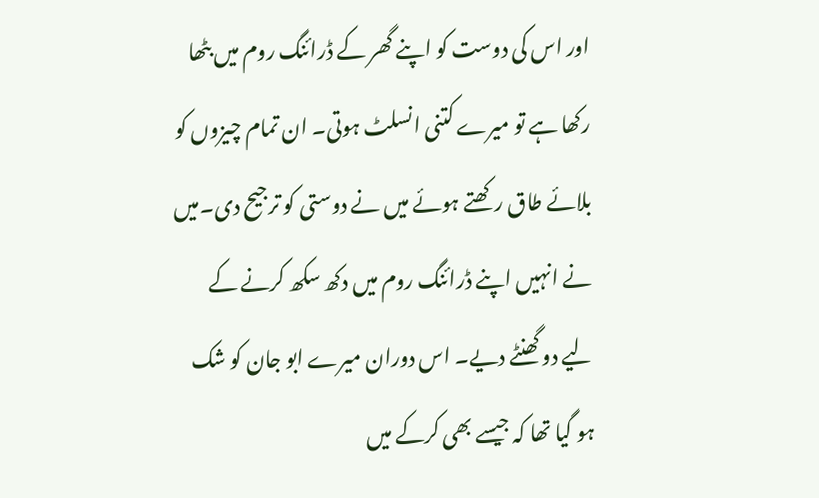اور اس کی دوست کو اپنے گھر کے ڈرائنگ روم میں بٹھا رکھا ہے تو میرے کتنی انسلٹ ہوتی۔ ان تمام چیزوں کو بلائے طاق رکھتے ہوئے میں نے دوستی کو ترجیح دی۔میں نے انہیں اپنے ڈرائنگ روم میں دکھ سکھ کرنے کے لیے دو گھنٹے دیے۔ اس دوران میرے ابو جان کو شک ہو گیا تھا کہ جیسے بھی کرکے میں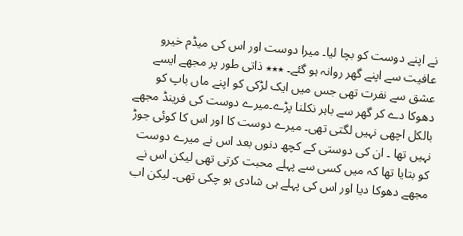نے اپنے دوست کو بچا لیا۔ میرا دوست اور اس کی میڈم خیرو عافیت سے اپنے گھر روانہ ہو گئے۔ ٭٭٭ ذاتی طور پر مجھے ایسے عشق سے نفرت تھی جس میں ایک لڑکی کو اپنے ماں باپ کو دھوکا دے کر گھر سے باہر نکلنا پڑے۔میرے دوست کی فرینڈ مجھے بالکل اچھی نہیں لگتی تھی۔ میرے دوست کا اور اس کا کوئی جوڑ نہیں تھا ۔ ان کی دوستی کے کچھ دنوں بعد اس نے میرے دوست کو بتایا تھا کہ میں کسی سے پہلے محبت کرتی تھی لیکن اس نے مجھے دھوکا دیا اور اس کی پہلے ہی شادی ہو چکی تھی۔ لیکن اب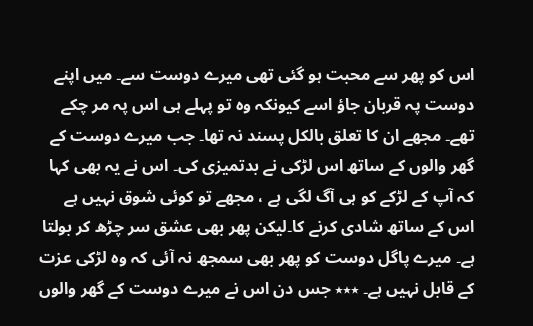اس کو پھر سے محبت ہو گئی تھی میرے دوست سے۔ میں اپنے دوست پہ قربان جاؤ اسے کیونکہ وہ تو پہلے ہی اس پہ مر چکے تھے۔ مجھے ان کا تعلق بالکل پسند نہ تھا۔ جب میرے دوست کے گھر والوں کے ساتھ اس لڑکی نے بدتمیزی کی۔ اس نے یہ بھی کہا کہ آپ کے لڑکے کو ہی آگ لگی ہے ، مجھے تو کوئی شوق نہیں ہے اس کے ساتھ شادی کرنے کا۔لیکن پھر بھی عشق سر چڑھ کر بولتا ہے۔ میرے پاگل دوست کو پھر بھی سمجھ نہ آئی کہ وہ لڑکی عزت کے قابل نہیں ہے۔ ٭٭٭ جس دن اس نے میرے دوست کے گھر والوں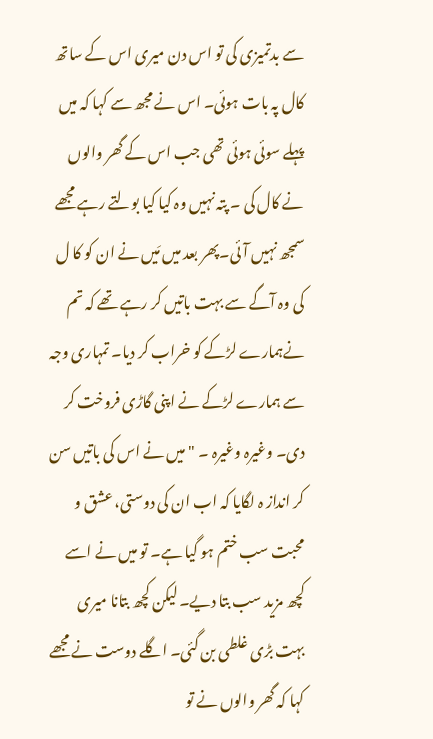سے بدتمیزی کی تو اس دن میری اس کے ساتھ کال پہ بات ہوئی۔ اس نے مجھ سے کہا کہ میں پہلے سوئی ہوئی تھی جب اس کے گھر والوں نے کال کی ۔ پتہ نہیں وہ کیا کیا بولتے رہے مجھے سمجھ نہیں آئی۔پھر بعد میں مَیں نے ان کو کا ل کی وہ آگے سے بہت باتیں کر رہے تھے کہ تم نےہمارے لڑکے کو خراب کر دیا۔ تمہاری وجہ سے ہمارے لڑکے نے اپنی گاڑی فروخت کر دی۔ وغیرہ وغیرہ ۔ "میں نے اس کی باتیں سن کر انداز ہ لگایا کہ اب ان کی دوستی، عشق و محبت سب ختم ہو گیا ہے۔ تو میں نے اسے کچھ مزید سب بتا دیے۔ لیکن کچھ بتانا میری بہت بڑی غلطی بن گئی۔ اگلے دوست نے مجھے کہا کہ گھر والوں نے تو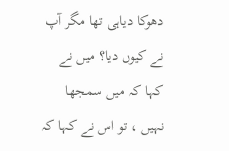دھوکا دیاہی تھا مگر آپ نے کیوں دیا؟ میں نے کہا کہ میں سمجھا نہیں ، تو اس نے کہا کہ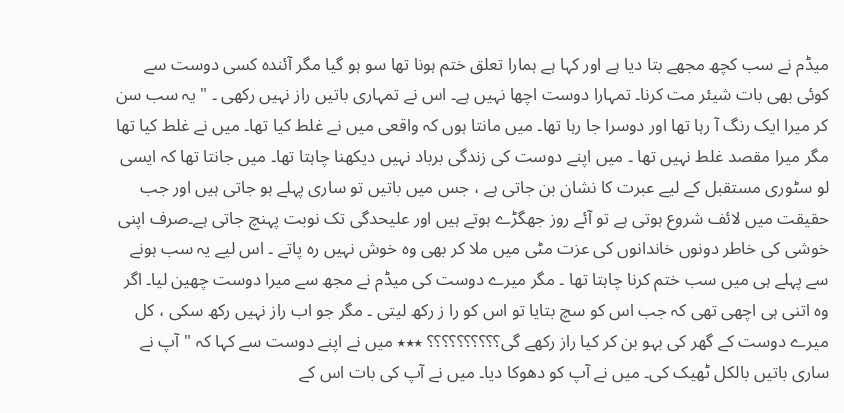میڈم نے سب کچھ مجھے بتا دیا ہے اور کہا ہے ہمارا تعلق ختم ہونا تھا سو ہو گیا مگر آئندہ کسی دوست سے کوئی بھی بات شیئر مت کرنا۔ تمہارا دوست اچھا نہیں ہے۔ اس نے تمہاری باتیں راز نہیں رکھی ۔ " یہ سب سن کر میرا ایک رنگ آ رہا تھا اور دوسرا جا رہا تھا۔ میں مانتا ہوں کہ واقعی میں نے غلط کیا تھا۔ میں نے غلط کیا تھا مگر میرا مقصد غلط نہیں تھا ۔ میں اپنے دوست کی زندگی برباد نہیں دیکھنا چاہتا تھا۔ میں جانتا تھا کہ ایسی لو سٹوری مستقبل کے لیے عبرت کا نشان بن جاتی ہے ، جس میں باتیں تو ساری پہلے ہو جاتی ہیں اور جب حقیقت میں لائف شروع ہوتی ہے تو آئے روز جھگڑے ہوتے ہیں اور علیحدگی تک نوبت پہنچ جاتی ہے۔صرف اپنی خوشی کی خاطر دونوں خاندانوں کی عزت مٹی میں ملا کر بھی وہ خوش نہیں رہ پاتے ۔ اس لیے یہ سب ہونے سے پہلے ہی میں سب ختم کرنا چاہتا تھا ۔ مگر میرے دوست کی میڈم نے مجھ سے میرا دوست چھین لیا۔ اگر وہ اتنی ہی اچھی تھی کہ جب اس کو سچ بتایا تو اس کو را ز رکھ لیتی ۔ مگر جو اب راز نہیں رکھ سکی ، کل میرے دوست کے گھر کی بہو بن کر کیا راز رکھے گی؟؟؟؟؟؟؟؟؟؟ ٭٭٭ میں نے اپنے دوست سے کہا کہ "آپ نے ساری باتیں بالکل ٹھیک کی۔ میں نے آپ کو دھوکا دیا۔ میں نے آپ کی بات اس کے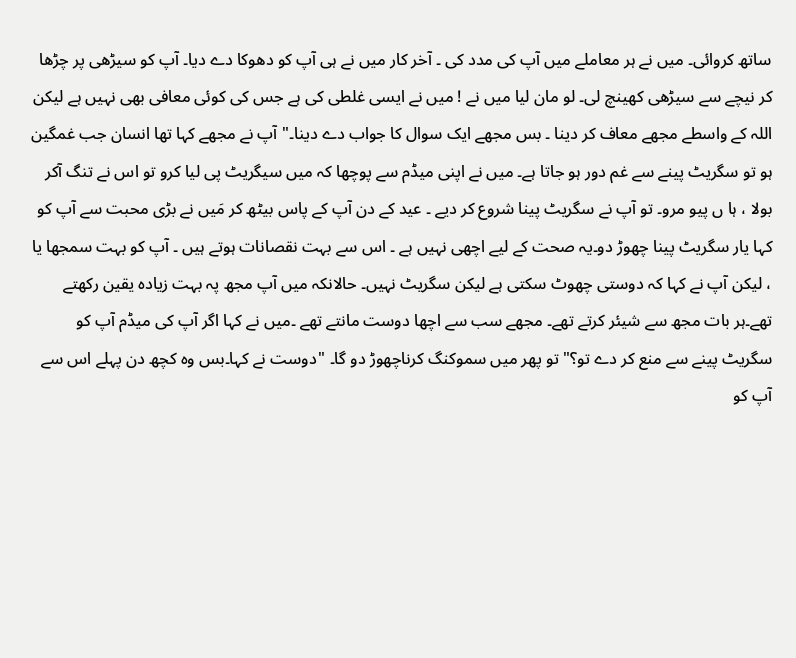ساتھ کروائی۔ میں نے ہر معاملے میں آپ کی مدد کی ۔ آخر کار میں نے ہی آپ کو دھوکا دے دیا۔ آپ کو سیڑھی پر چڑھا کر نیچے سے سیڑھی کھینچ لی۔ لو مان لیا میں نے ! میں نے ایسی غلطی کی ہے جس کی کوئی معافی بھی نہیں ہے لیکن اللہ کے واسطے مجھے معاف کر دینا ۔ بس مجھے ایک سوال کا جواب دے دینا۔"آپ نے مجھے کہا تھا انسان جب غمگین ہو تو سگریٹ پینے سے غم دور ہو جاتا ہے۔ میں نے اپنی میڈم سے پوچھا کہ میں سیگریٹ پی لیا کرو تو اس نے تنگ آکر بولا ، ہا ں پیو مرو۔ تو آپ نے سگریٹ پینا شروع کر دیے ۔ عید کے دن آپ کے پاس بیٹھ کر مَیں نے بڑی محبت سے آپ کو کہا یار سگریٹ پینا چھوڑ دو۔یہ صحت کے لیے اچھی نہیں ہے ۔ اس سے بہت نقصانات ہوتے ہیں ۔ آپ کو بہت سمجھا یا ، لیکن آپ نے کہا کہ دوستی چھوٹ سکتی ہے لیکن سگریٹ نہیں۔ حالانکہ میں آپ مجھ پہ بہت زیادہ یقین رکھتے تھے۔ہر بات مجھ سے شیئر کرتے تھے۔ مجھے سب سے اچھا دوست مانتے تھے ۔میں نے کہا اگر آپ کی میڈم آپ کو سگریٹ پینے سے منع کر دے تو؟"تو پھر میں سموکنگ کرناچھوڑ دو گا۔ "دوست نے کہا۔بس وہ کچھ دن پہلے اس سے آپ کو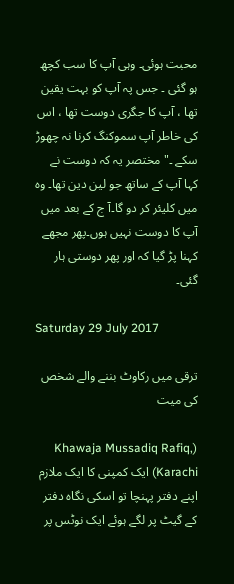محبت ہوئی۔ وہی آپ کا سب کچھ ہو گئی ۔ جس پہ آپ کو بہت یقین تھا ، آپ کا جگری دوست تھا ، اس کی خاطر آپ سموکنگ کرنا نہ چھوڑ سکے ۔" مختصر یہ کہ دوست نے کہا آپ کے ساتھ جو لین دین تھا۔ وہ میں کلیئر کر دو گا۔آ ج کے بعد میں آپ کا دوست نہیں ہوں۔پھر مجھے کہنا پڑ گیا کہ اور پھر دوستی ہار گئی۔

Saturday 29 July 2017

ترقی میں رکاوٹ بننے والے شخص کی میت

(Khawaja Mussadiq Rafiq, Karachi) ایک کمپنی کا ایک ملازم اپنے دفتر پہنچا تو اسکی نگاہ دفتر کے گیٹ پر لگے ہوئے ایک نوٹس پر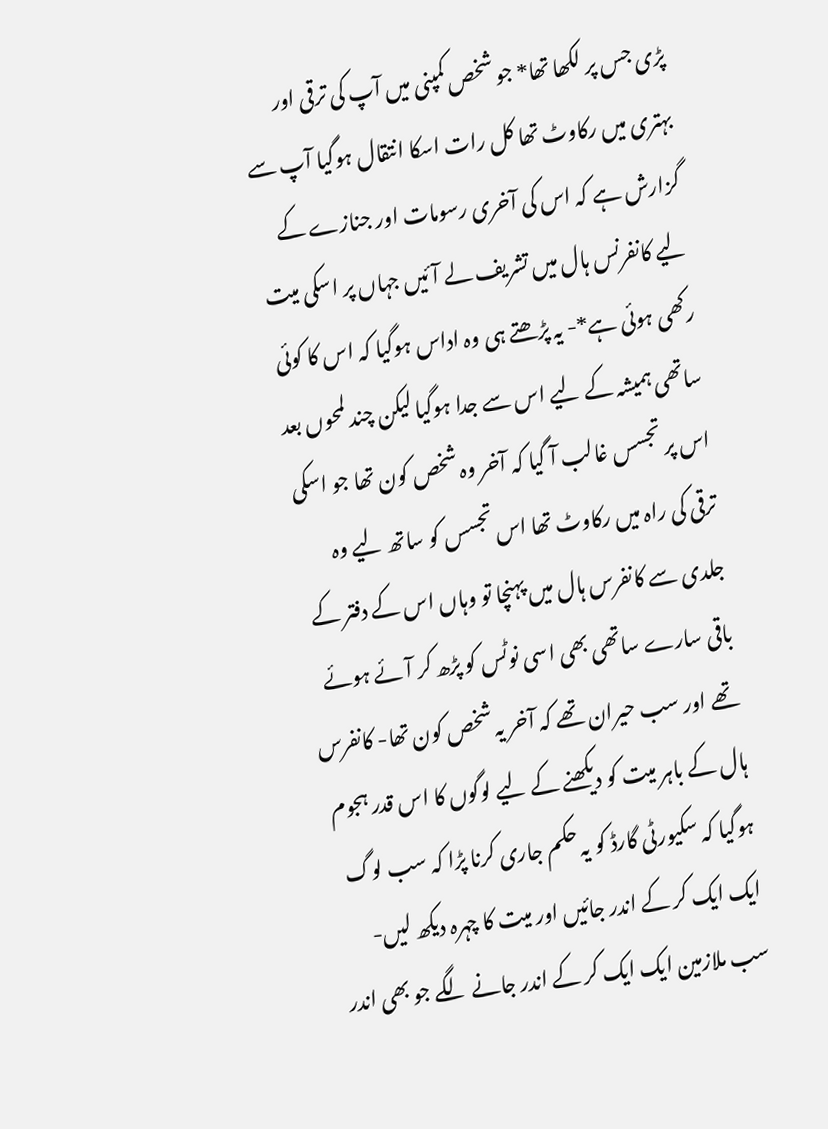پڑی جس پر لکھا تھا* جو شخص کمپنی میں آپ کی ترقی اور بہتری میں رکاوٹ تھا کل رات اسکا انتقال ہوگیا آپ سے گزارش ہے کہ اس کی آخری رسومات اور جنازے کے لیے کانفرنس ہال میں تشریف لے آئیں جہاں پر اسکی میت رکھی ہوئی ہے*- یہ پڑھتے ہی وہ اداس ہوگیا کہ اس کا کوئی ساتھی ہمیشہ کے لیے اس سے جدا ہوگیا لیکن چند لمحوں بعد اس پر تجسس غالب آ گیا کہ آخر وہ شخص کون تھا جو اسکی ترقی کی راہ میں رکاوٹ تھا اس تجسس کو ساتھ لیے وہ جلدی سے کانفرس ہال میں پہنچا تو وہاں اس کے دفتر کے باقی سارے ساتھی بھی اسی نوٹس کو پڑھ کر آئے ہوئے تھے اور سب حیران تھے کہ آخر یہ شخص کون تھا- کانفرس ہال کے باہر میت کو دیکھنے کے لیے لوگوں کا اس قدر ہجوم ہوگیا کہ سکیورٹی گارڈ کو یہ حکم جاری کرنا پڑا کہ سب لوگ ایک ایک کر کے اندر جائیں اور میت کا چہرہ دیکھ لیں- سب ملازمین ایک ایک کر کے اندر جانے لگے جو بھی اندر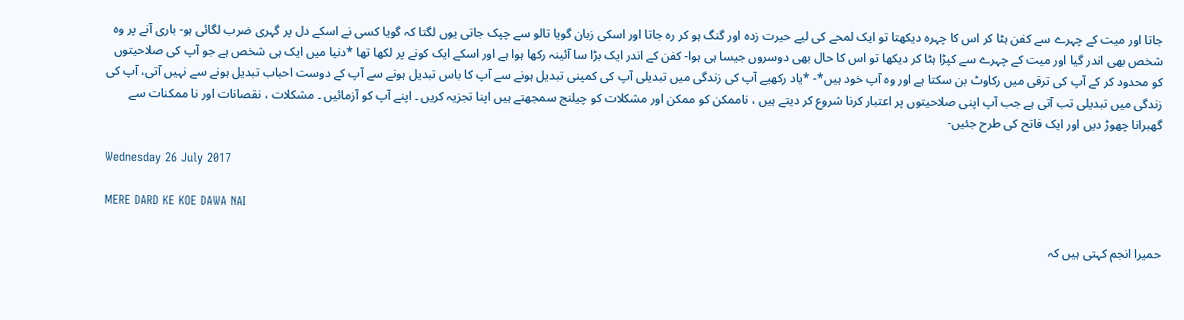جاتا اور میت کے چہرے سے کفن ہٹا کر اس کا چہرہ دیکھتا تو ایک لمحے کی لیے حیرت زدہ اور گنگ ہو کر رہ جاتا اور اسکی زبان گویا تالو سے چپک جاتی یوں لگتا کہ گویا کسی نے اسکے دل پر گہری ضرب لگائی ہو- باری آنے پر وہ شخص بھی اندر گیا اور میت کے چہرے سے کپڑا ہٹا کر دیکھا تو اس کا حال بھی دوسروں جیسا ہی ہوا- کفن کے اندر ایک بڑا سا آئینہ رکھا ہوا ہے اور اسکے ایک کونے پر لکھا تھا *دنیا میں ایک ہی شخص ہے جو آپ کی صلاحیتوں کو محدود کر کے آپ کی ترقی میں رکاوٹ بن سکتا ہے اور وہ آپ خود ہیں*- *یاد رکھیے آپ کی زندگی میں تبدیلی آپ کی کمپنی تبدیل ہونے سے آپ کا باس تبدیل ہونے سے آپ کے دوست احباب تبدیل ہونے سے نہیں آتی، آپ کی زندگی میں تبدیلی تب آتی ہے جب آپ اپنی صلاحیتوں پر اعتبار کرنا شروع کر دیتے ہیں ، ناممکن کو ممکن اور مشکلات کو چیلنج سمجھتے ہیں اپنا تجزیہ کریں ۔ اپنے آپ کو آزمائیں ۔ مشکلات ، نقصانات اور نا ممکنات سے گھبرانا چھوڑ دیں اور ایک فاتح کی طرح جئیں-

Wednesday 26 July 2017

MERE DARD KE KOE DAWA NAI

حمیرا انجم کہتی ہیں کہ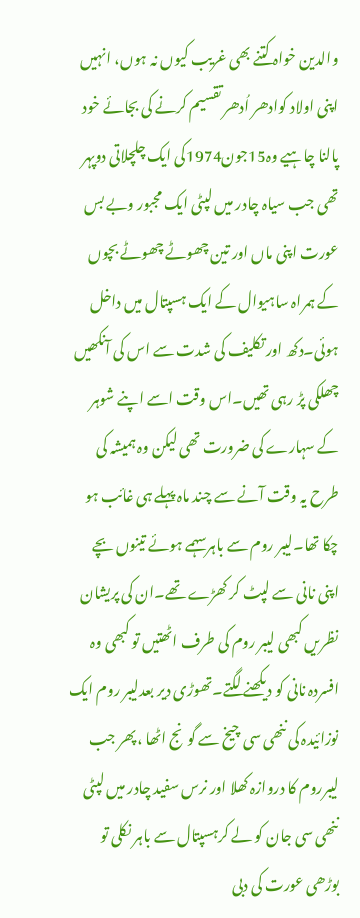والدین خواہ کتنے بھی غریب کیوں نہ ہوں، انہیں اپنی اولاد کوادھر اُدھر تقسیم کرنے کی بجائے خود پالنا چاہیے وہ15جون1974کی ایک چلچلاتی دوپہر تھی جب سیاہ چادر میں لپٹی ایک مجبور وبے بس عورت اپنی ماں اور تین چھوٹے چھوٹے بچوں کے ہمراہ ساہیوال کے ایک ہسپتال میں داخل ہوئی۔دکھ اور تکلیف کی شدت سے اس کی آنکھیں چھلکی پڑ رہی تھیں۔اس وقت اسے اپنے شوہر کے سہارے کی ضرورت تھی لیکن وہ ہمیشہ کی طرح یہ وقت آنے سے چند ماہ پہلے ہی غائب ہو چکا تھا۔لیبر روم سے باہرسہمے ہوئے تینوں بچے اپنی نانی سے لپٹ کر کھڑے تھے۔ان کی پریشان نظریں کبھی لیبر روم کی طرف اٹھتیں تو کبھی وہ افسردہ نانی کو دیکھنے لگتے۔تھوڑی دیر بعدلیبر روم ایک نوزائیدہ کی ننھی سی چیخ سے گونج اٹھا ،پھر جب لیبرروم کا دروازہ کھلا اور نرس سفید چادر میں لپٹی ننھی سی جان کو لے کرہسپتال سے باہر نکلی تو بوڑھی عورت کی دبی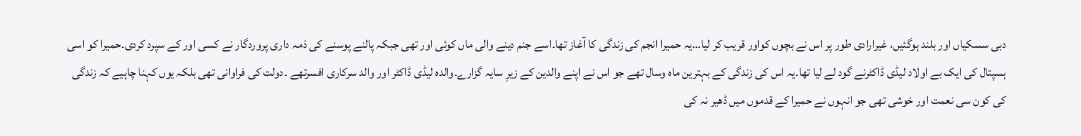دبی سسکیاں اور بلند ہوگئیں، غیرارادی طور پر اس نے بچوں کواور قریب کر لیا…یہ حمیرا انجم کی زندگی کا آغاز تھا۔اسے جنم دینے والی ماں کوئی اور تھی جبکہ پالنے پوسنے کی ذمہ داری پروردگار نے کسی اور کے سپرد کردی۔حمیرا کو اسی ہسپتال کی ایک بے اولاد لیڈی ڈاکٹرنے گود لے لیا تھا۔یہ اس کی زندگی کے بہترین ماہ وسال تھے جو اس نے اپنے والدین کے زیرِ سایہ گزارے۔والدہ لیڈی ڈاکٹر اور والد سرکاری افسرتھے ۔دولت کی فراوانی تھی بلکہ یوں کہنا چاہیے کہ زندگی کی کون سی نعمت اور خوشی تھی جو انہوں نے حمیرا کے قدموں میں ڈھیر نہ کی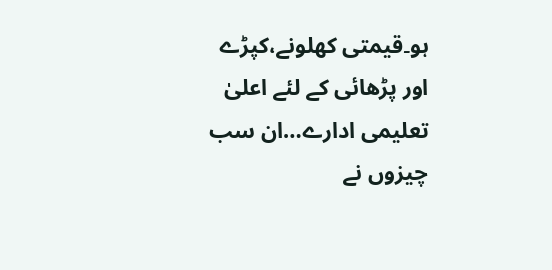ہو۔قیمتی کھلونے،کپڑے اور پڑھائی کے لئے اعلیٰ تعلیمی ادارے…ان سب چیزوں نے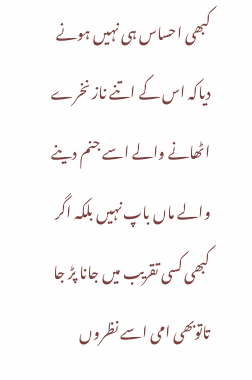کبھی احساس ہی نہیں ہونے دیاکہ اس کے اتنے ناز نخرے اٹھانے والے اسے جنم دینے والے ماں باپ نہیں بلکہ اگر کبھی کسی تقریب میں جانا پڑ جا تاتوبھی امی اسے نظروں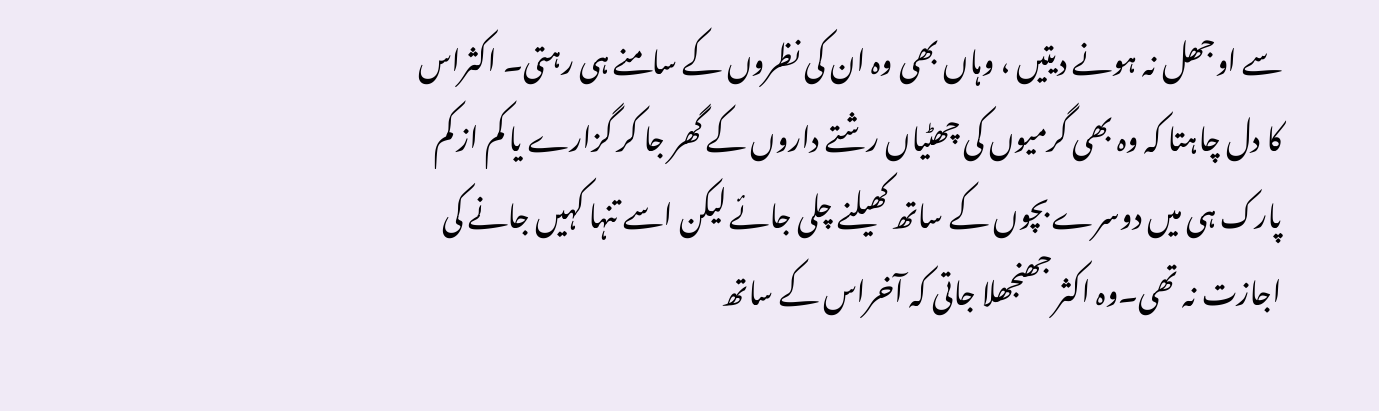سے اوجھل نہ ہونے دیتیں ، وہاں بھی وہ ان کی نظروں کے سامنے ہی رہتی۔ اکثراس کا دل چاہتا کہ وہ بھی گرمیوں کی چھٹیاں رشتے داروں کے گھر جا کر گزارے یا کم از کم پارک ہی میں دوسرے بچوں کے ساتھ کھیلنے چلی جائے لیکن اسے تنہا کہیں جانے کی اجازت نہ تھی۔وہ اکثر جھنجھلا جاتی کہ آخراس کے ساتھ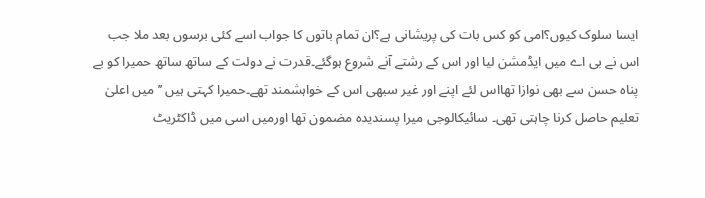ایسا سلوک کیوں؟امی کو کس بات کی پریشانی ہے؟ان تمام باتوں کا جواب اسے کئی برسوں بعد ملا جب اس نے بی اے میں ایڈمشن لیا اور اس کے رشتے آنے شروع ہوگئے۔قدرت نے دولت کے ساتھ ساتھ حمیرا کو بے پناہ حسن سے بھی نوازا تھااس لئے اپنے اور غیر سبھی اس کے خواہشمند تھے۔حمیرا کہتی ہیں ’’میں اعلیٰ تعلیم حاصل کرنا چاہتی تھی۔ سائیکالوجی میرا پسندیدہ مضمون تھا اورمیں اسی میں ڈاکٹریٹ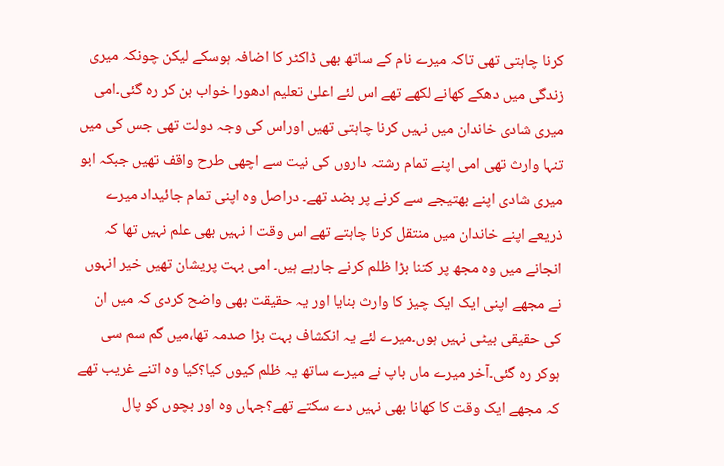کرنا چاہتی تھی تاکہ میرے نام کے ساتھ بھی ڈاکٹر کا اضافہ ہوسکے لیکن چونکہ میری زندگی میں دھکے کھانے لکھے تھے اس لئے اعلیٰ تعلیم ادھورا خواب بن کر رہ گئی۔امی میری شادی خاندان میں نہیں کرنا چاہتی تھیں اوراس کی وجہ دولت تھی جس کی میں تنہا وارث تھی امی اپنے تمام رشتہ داروں کی نیت سے اچھی طرح واقف تھیں جبکہ ابو میری شادی اپنے بھتیجے سے کرنے پر بضد تھے۔ دراصل وہ اپنی تمام جائیداد میرے ذریعے اپنے خاندان میں منتقل کرنا چاہتے تھے اس وقت ا نہیں بھی علم نہیں تھا کہ انجانے میں وہ مجھ پر کتنا بڑا ظلم کرنے جارہے ہیں۔ امی بہت پریشان تھیں خیر انہوں نے مجھے اپنی ایک ایک چیز کا وارث بنایا اور یہ حقیقت بھی واضح کردی کہ میں ان کی حقیقی بیٹی نہیں ہوں۔میرے لئے یہ انکشاف بہت بڑا صدمہ تھا،میں گم سم سی ہوکر رہ گئی۔آخر میرے ماں باپ نے میرے ساتھ یہ ظلم کیوں کیا؟کیا وہ اتنے غریب تھے کہ مجھے ایک وقت کا کھانا بھی نہیں دے سکتے تھے؟جہاں وہ اور بچوں کو پال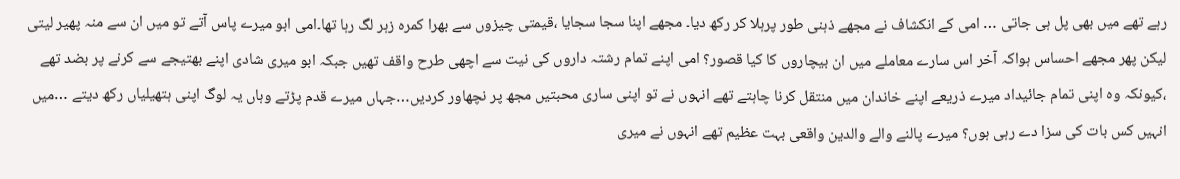رہے تھے میں بھی پل ہی جاتی … امی کے انکشاف نے مجھے ذہنی طور پرہلا کر رکھ دیا۔ مجھے اپنا سجا سجایا ،قیمتی چیزوں سے بھرا کمرہ زہر لگ رہا تھا۔امی ابو میرے پاس آتے تو میں ان سے منہ پھیر لیتی لیکن پھر مجھے احساس ہواکہ آخر اس سارے معاملے میں ان بیچاروں کا کیا قصور؟ امی اپنے تمام رشتہ داروں کی نیت سے اچھی طرح واقف تھیں جبکہ ابو میری شادی اپنے بھتیجے سے کرنے پر بضد تھے ،کیونکہ وہ اپنی تمام جائیداد میرے ذریعے اپنے خاندان میں منتقل کرنا چاہتے تھے انہوں نے تو اپنی ساری محبتیں مجھ پر نچھاور کردیں…جہاں میرے قدم پڑتے وہاں یہ لوگ اپنی ہتھیلیاں رکھ دیتے …میں انہیں کس بات کی سزا دے رہی ہوں؟ میرے پالنے والے والدین واقعی بہت عظیم تھے انہوں نے میری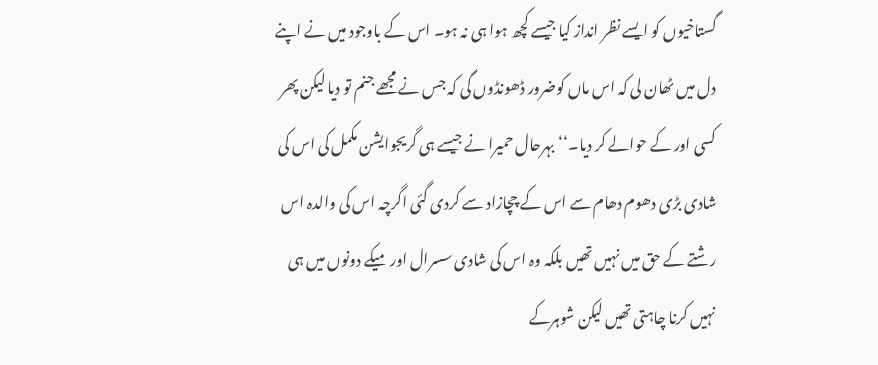گستاخیوں کو ایسے نظر انداز کیا جیسے کچھ ہوا ہی نہ ہو۔ اس کے باوجود میں نے اپنے دل میں ٹھان لی کہ اس ماں کوضرور ڈھونڈوں گی کہ جس نے مجھے جنم تو دیا لیکن پھر کسی اور کے حوالے کر دیا۔‘‘بہرحال حمیرا نے جیسے ہی گریجوایشن مکمل کی اس کی شادی بڑی دھوم دھام سے اس کے چچازاد سے کردی گئی اگرچہ اس کی والدہ اس رشتے کے حق میں نہیں تھیں بلکہ وہ اس کی شادی سسرال اور میکے دونوں میں ہی نہیں کرنا چاہتی تھیں لیکن شوہرکے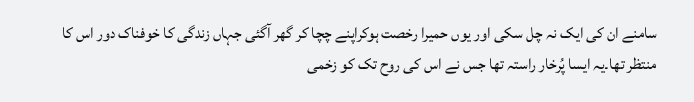سامنے ان کی ایک نہ چل سکی اور یوں حمیرا رخصت ہوکراپنے چچا کر گھر آگئی جہاں زندگی کا خوفناک دور اس کا منتظر تھا۔یہ ایسا پُرخار راستہ تھا جس نے اس کی روح تک کو زخمی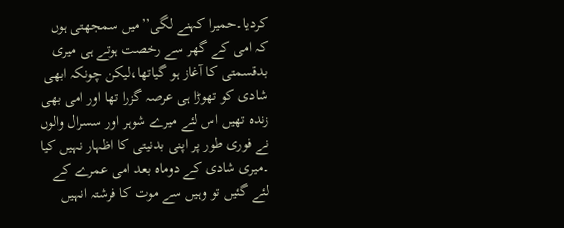کردیا۔حمیرا کہنے لگی’’میں سمجھتی ہوں کہ امی کے گھر سے رخصت ہوتے ہی میری بدقسمتی کا آغاز ہو گیاتھا،لیکن چونکہ ابھی شادی کو تھوڑا ہی عرصہ گزرا تھا اور امی بھی زندہ تھیں اس لئے میرے شوہر اور سسرال والوں نے فوری طور پر اپنی بدنیتی کا اظہار نہیں کیا ۔میری شادی کے دوماہ بعد امی عمرے کے لئے گئیں تو وہیں سے موت کا فرشتہ انہیں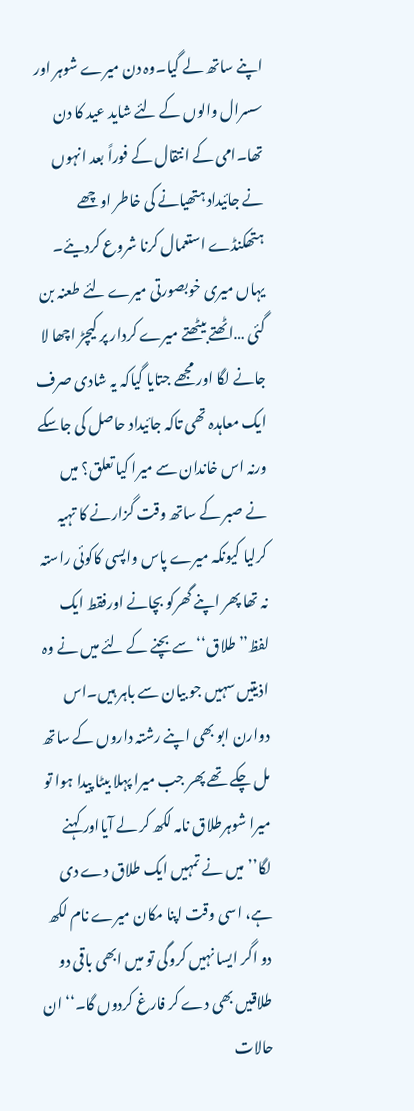اپنے ساتھ لے گیا۔وہ دن میرے شوہر اور سسرال والوں کے لئے شاید عید کا دن تھا۔امی کے انتقال کے فوراً بعد انہوں نے جائیداد ہتھیانے کی خاطر اوچھے ہتھکنڈے استعمال کرنا شروع کردیئے۔ یہاں میری خوبصورتی میرے لئے طعنہ بن گئی …اٹھتے بیٹھتے میرے کردار پر کیچڑ اچھا لا جانے لگا اور مجھے جتایا گیاکہ یہ شادی صرف ایک معاہدہ تھی تاکہ جائیداد حاصل کی جاسکے ورنہ اس خاندان سے میرا کیا تعلق؟ میں نے صبر کے ساتھ وقت گزارنے کا تہیہ کرلیا کیونکہ میرے پاس واپسی کاکوئی راستہ نہ تھا پھر اپنے گھرکو بچانے اورفقط ایک لفظ’’ طلاق‘‘ سے بچنے کے لئے میں نے وہ اذیتیں سہیں جو بیان سے باہر ہیں۔اس دوارن ابو بھی اپنے رشتہ داروں کے ساتھ مل چکے تھے پھر جب میرا پہلا بیٹا پیدا ہوا تو میرا شوہرطلاق نامہ لکھ کر لے آیااور کہنے لگا’’میں نے تمہیں ایک طلاق دے دی ہے، اسی وقت اپنا مکان میرے نام لکھ دو اگر ایسا نہیں کروگی تو میں ابھی باقی دو طلاقیں بھی دے کر فارغ کردوں گا۔‘‘ ان حالات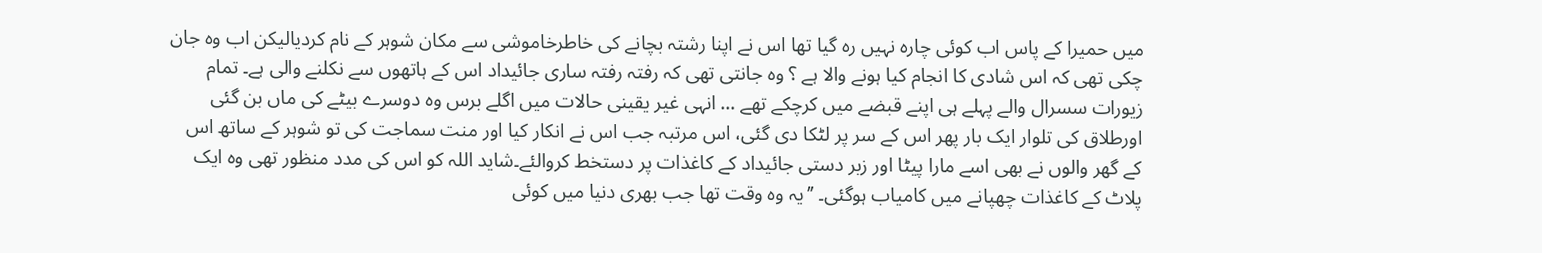میں حمیرا کے پاس اب کوئی چارہ نہیں رہ گیا تھا اس نے اپنا رشتہ بچانے کی خاطرخاموشی سے مکان شوہر کے نام کردیالیکن اب وہ جان چکی تھی کہ اس شادی کا انجام کیا ہونے والا ہے ؟ وہ جانتی تھی کہ رفتہ رفتہ ساری جائیداد اس کے ہاتھوں سے نکلنے والی ہے۔ تمام زیورات سسرال والے پہلے ہی اپنے قبضے میں کرچکے تھے … انہی غیر یقینی حالات میں اگلے برس وہ دوسرے بیٹے کی ماں بن گئی اورطلاق کی تلوار ایک بار پھر اس کے سر پر لٹکا دی گئی، اس مرتبہ جب اس نے انکار کیا اور منت سماجت کی تو شوہر کے ساتھ اس کے گھر والوں نے بھی اسے مارا پیٹا اور زبر دستی جائیداد کے کاغذات پر دستخط کروالئے۔شاید اللہ کو اس کی مدد منظور تھی وہ ایک پلاٹ کے کاغذات چھپانے میں کامیاب ہوگئی۔ ’’یہ وہ وقت تھا جب بھری دنیا میں کوئی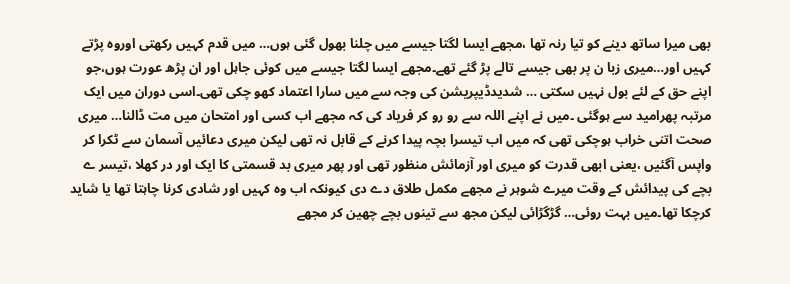بھی میرا ساتھ دینے کو تیا رنہ تھا ،مجھے ایسا لگتا جیسے میں چلنا بھول گئی ہوں… میں قدم کہیں رکھتی اوروہ پڑتے کہیں اور…میری زبا ن پر بھی جیسے تالے پڑ گئے تھے۔مجھے ایسا لگتا جیسے میں کوئی جاہل اور ان پڑھ عورت ہوں،جو اپنے حق کے لئے بول نہیں سکتی … شدیدڈیپریشن کی وجہ سے میں سارا اعتماد کھو چکی تھی۔اسی دوران میں ایک مرتبہ پھرامید سے ہوگئی ۔میں نے اپنے اللہ سے رو رو کر فریاد کی کہ مجھے اب کسی اور امتحان میں مت ڈالنا… میری صحت اتنی خراب ہوچکی تھی کہ میں اب تیسرا بچہ پیدا کرنے کے قابل نہ تھی لیکن میری دعائیں آسمان سے ٹکرا کر واپس آگئیں ،یعنی ابھی قدرت کو میری اور آزمائش منظور تھی اور پھر میری بد قسمتی کا ایک اور در کھلا ،تیسر ے بچے کی پیدائش کے وقت میرے شوہر نے مجھے مکمل طلاق دے دی کیونکہ اب وہ کہیں اور شادی کرنا چاہتا تھا یا شاید کرچکا تھا۔میں بہت روئی… گڑگڑائی لیکن مجھ سے تینوں بچے چھین کر مجھے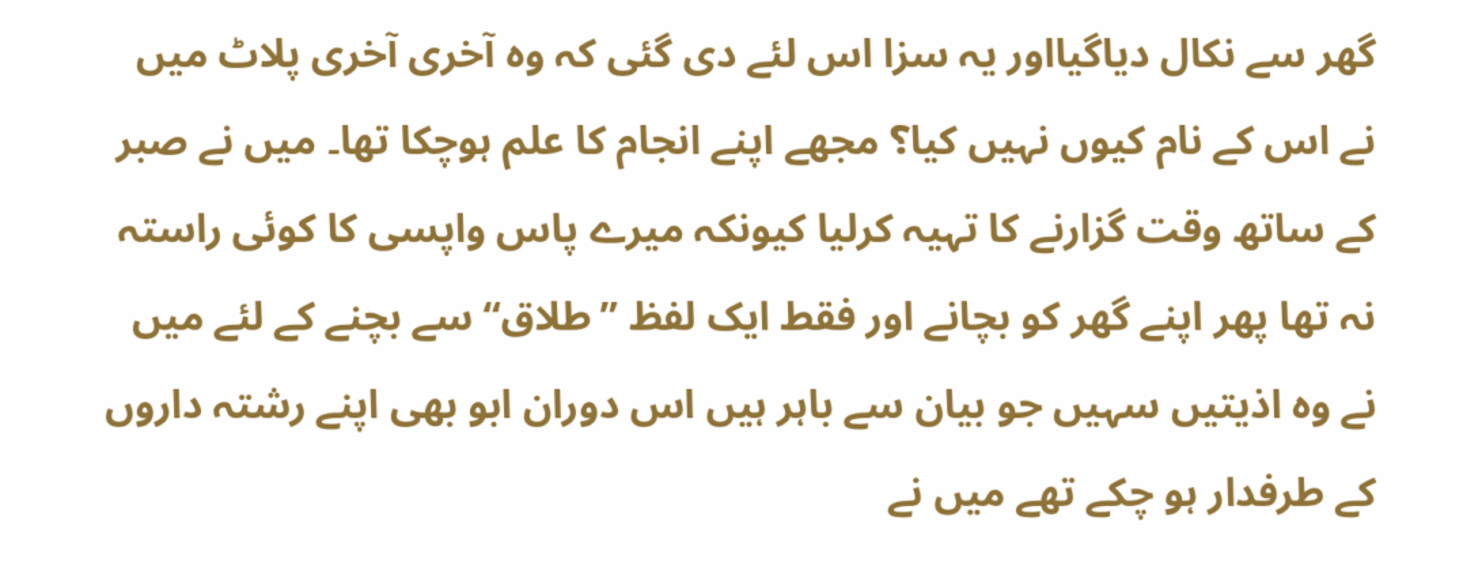گھر سے نکال دیاگیااور یہ سزا اس لئے دی گئی کہ وہ آخری آخری پلاٹ میں نے اس کے نام کیوں نہیں کیا؟ مجھے اپنے انجام کا علم ہوچکا تھا۔ میں نے صبر کے ساتھ وقت گزارنے کا تہیہ کرلیا کیونکہ میرے پاس واپسی کا کوئی راستہ نہ تھا پھر اپنے گھر کو بچانے اور فقط ایک لفظ ’’طلاق‘‘ سے بچنے کے لئے میں نے وہ اذیتیں سہیں جو بیان سے باہر ہیں اس دوران ابو بھی اپنے رشتہ داروں کے طرفدار ہو چکے تھے میں نے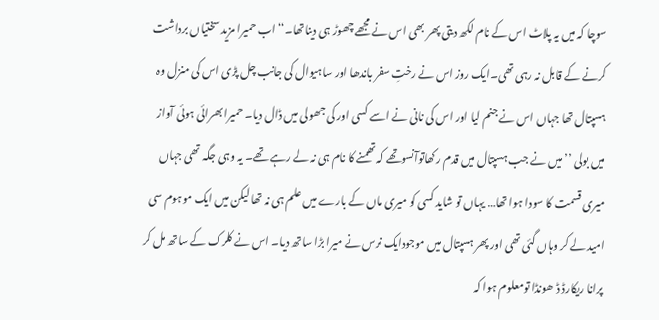سوچا کہ میں یہ پلاٹ اس کے نام لکھ دیتی پھر بھی اس نے مجھے چھوڑ ہی دیناتھا۔‘‘ اب حمیرا مزید سختیاں برداشت کرنے کے قابل نہ رہی تھی۔ایک روز اس نے رختِ سفر باندھا اور ساہیوال کی جانب چل پڑی اس کی منزل وہ ہسپتال تھا جہاں اس نے جنم لیا اور اس کی نانی نے اسے کسی اور کی جھولی میں ڈال دیا۔ حمیرا بھرائی ہوئی آواز میں بولی ’’میں نے جب ہسپتال میں قدم رکھاتوآنسوتھے کہ تھمنے کا نام ہی نہ لے رہے تھے۔ یہ وہی جگہ تھی جہاں میری قسمت کا سودا ہوا تھا… یہاں تو شاید کسی کو میری ماں کے بارے میں علم ہی نہ تھا لیکن میں ایک موہوم سی امید لے کر وہاں گئی تھی اور پھر ہسپتال میں موجودایک نرس نے میرا بڑا ساتھ دیا۔ اس نے کلرک کے ساتھ مل کر پرانا ریکارڈ ڈ ھونڈا تومعلوم ہوا کہ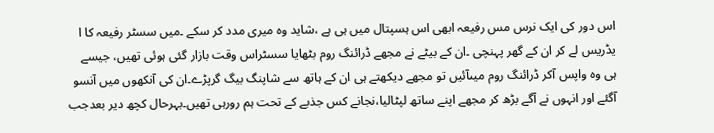اس دور کی ایک نرس مس رفیعہ ابھی اس ہسپتال میں ہی ہے ،شاید وہ میری مدد کر سکے ۔میں سسٹر رفیعہ کا ا یڈریس لے کر ان کے گھر پہنچی ۔ان کے بیٹے نے مجھے ڈرائنگ روم بٹھایا سسٹراس وقت بازار گئی ہوئی تھیں، جیسے ہی وہ واپس آکر ڈرائنگ روم میںآئیں تو مجھے دیکھتے ہی ان کے ہاتھ سے شاپنگ بیگ گرپڑے۔ان کی آنکھوں میں آنسو آگئے اور انہوں نے آگے بڑھ کر مجھے اپنے ساتھ لپٹالیا،نجانے کس جذبے کے تحت ہم رورہی تھیں۔بہرحال کچھ دیر بعدجب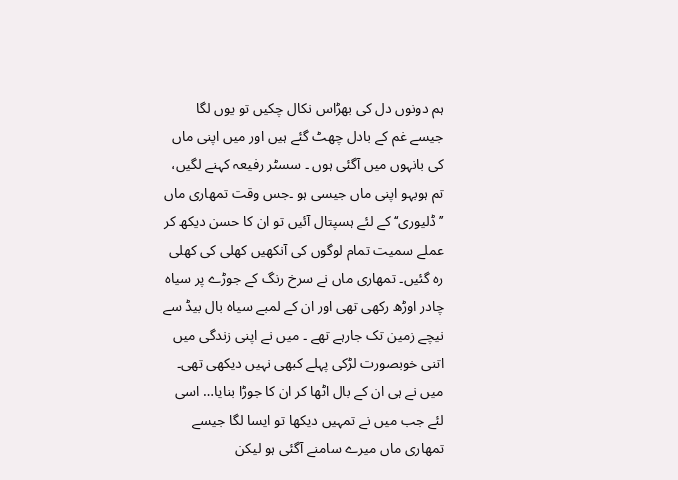ہم دونوں دل کی بھڑاس نکال چکیں تو یوں لگا جیسے غم کے بادل چھٹ گئے ہیں اور میں اپنی ماں کی بانہوں میں آگئی ہوں ۔ سسٹر رفیعہ کہنے لگیں، تم ہوبہو اپنی ماں جیسی ہو ۔جس وقت تمھاری ماں ’’ڈلیوری‘‘ کے لئے ہسپتال آئیں تو ان کا حسن دیکھ کر عملے سمیت تمام لوگوں کی آنکھیں کھلی کی کھلی رہ گئیں۔ تمھاری ماں نے سرخ رنگ کے جوڑے پر سیاہ چادر اوڑھ رکھی تھی اور ان کے لمبے سیاہ بال بیڈ سے نیچے زمین تک جارہے تھے ۔ میں نے اپنی زندگی میں اتنی خوبصورت لڑکی پہلے کبھی نہیں دیکھی تھی۔ میں نے ہی ان کے بال اٹھا کر ان کا جوڑا بنایا… اسی لئے جب میں نے تمہیں دیکھا تو ایسا لگا جیسے تمھاری ماں میرے سامنے آگئی ہو لیکن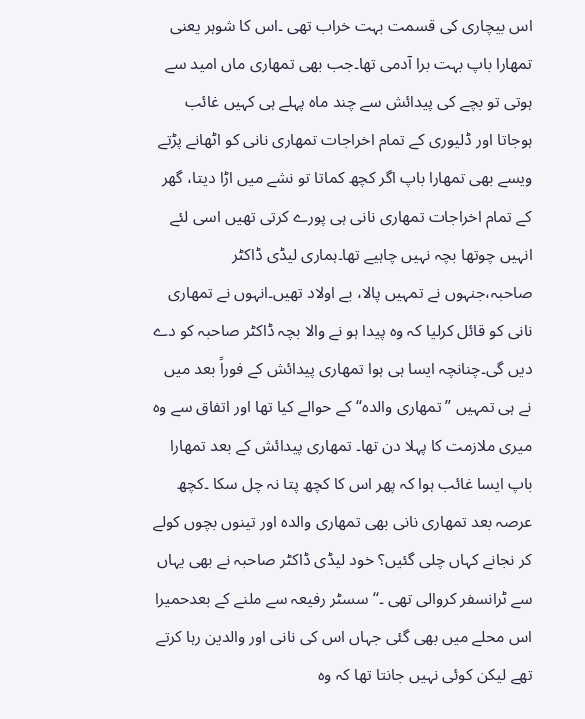اس بیچاری کی قسمت بہت خراب تھی ۔اس کا شوہر یعنی تمھارا باپ بہت برا آدمی تھا۔جب بھی تمھاری ماں امید سے ہوتی تو بچے کی پیدائش سے چند ماہ پہلے ہی کہیں غائب ہوجاتا اور ڈلیوری کے تمام اخراجات تمھاری نانی کو اٹھانے پڑتے ویسے بھی تمھارا باپ اگر کچھ کماتا تو نشے میں اڑا دیتا، گھر کے تمام اخراجات تمھاری نانی ہی پورے کرتی تھیں اسی لئے انہیں چوتھا بچہ نہیں چاہیے تھا۔ہماری لیڈی ڈاکٹر صاحبہ،جنہوں نے تمہیں پالا، بے اولاد تھیں۔انہوں نے تمھاری نانی کو قائل کرلیا کہ وہ پیدا ہو نے والا بچہ ڈاکٹر صاحبہ کو دے دیں گی۔چنانچہ ایسا ہی ہوا تمھاری پیدائش کے فوراً بعد میں نے ہی تمہیں ’’تمھاری والدہ‘‘کے حوالے کیا تھا اور اتفاق سے وہ میری ملازمت کا پہلا دن تھا۔ تمھاری پیدائش کے بعد تمھارا باپ ایسا غائب ہوا کہ پھر اس کا کچھ پتا نہ چل سکا ۔کچھ عرصہ بعد تمھاری نانی بھی تمھاری والدہ اور تینوں بچوں کولے کر نجانے کہاں چلی گئیں؟ خود لیڈی ڈاکٹر صاحبہ نے بھی یہاں سے ٹرانسفر کروالی تھی ۔‘‘ سسٹر رفیعہ سے ملنے کے بعدحمیرا اس محلے میں بھی گئی جہاں اس کی نانی اور والدین رہا کرتے تھے لیکن کوئی نہیں جانتا تھا کہ وہ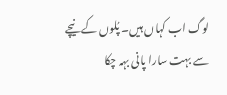لوگ اب کہاں ہیں۔ پُلوں کے نیچے سے بہت سارا پانی بہہ چکا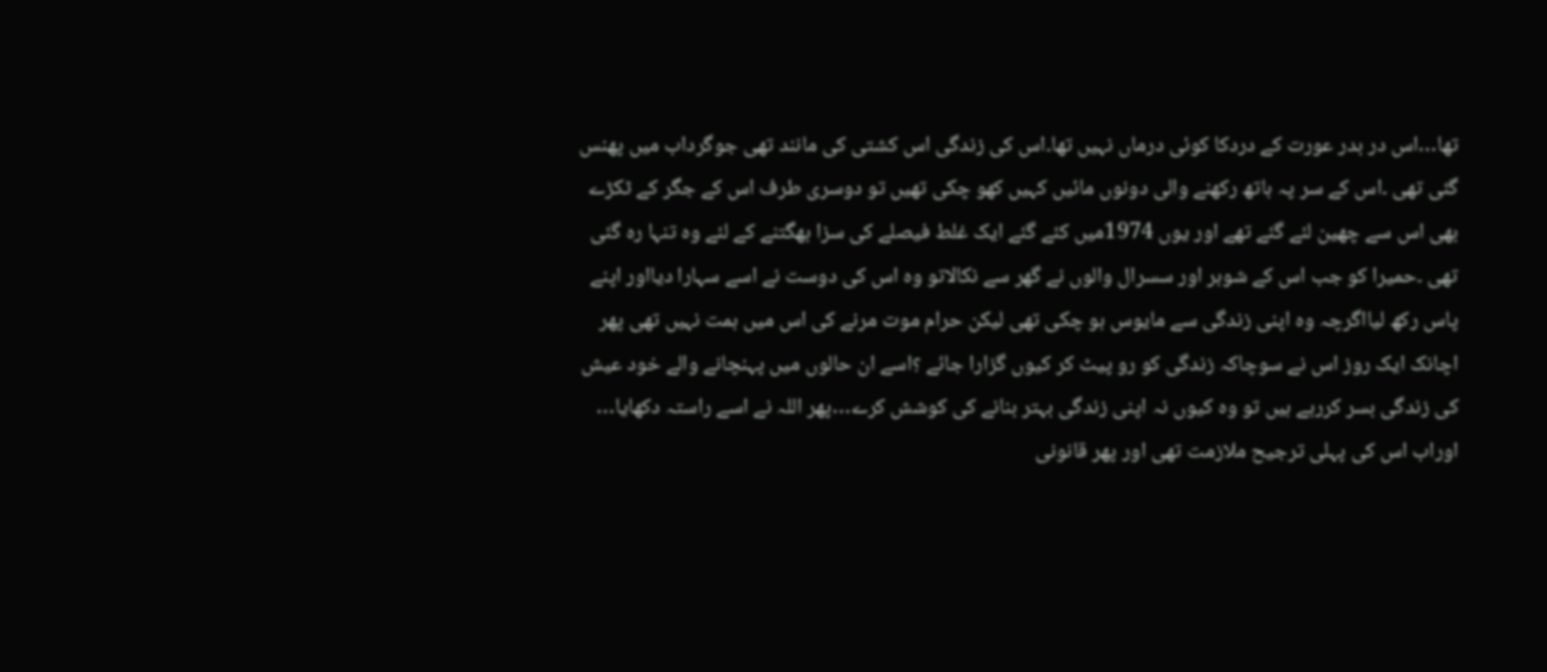تھا…اس در بدر عورت کے دردکا کوئی درماں نہیں تھا۔اس کی زندگی اس کشتی کی مانند تھی جوگرداب میں پھنس گئی تھی ۔اس کے سر پہ ہاتھ رکھنے والی دونوں مائیں کہیں کھو چکی تھیں تو دوسری طرف اس کے جگر کے ٹکڑے بھی اس سے چھین لئے گئے تھے اور یوں 1974میں کئے گئے ایک غلط فیصلے کی سزا بھگتنے کے لئے وہ تنہا رہ گئی تھی ۔حمیرا کو جب اس کے شوہر اور سسرال والوں نے گھر سے نکالاتو وہ اس کی دوست نے اسے سہارا دیااور اپنے پاس رکھ لیااگرچہ وہ اپنی زندگی سے مایوس ہو چکی تھی لیکن حرام موت مرنے کی اس میں ہمت نہیں تھی پھر اچانک ایک روز اس نے سوچاکہ زندگی کو رو پیٹ کر کیوں گزارا جائے ؟اسے ان حالوں میں پہنچانے والے خود عیش کی زندگی بسر کررہے ہیں تو وہ کیوں نہ اپنی زندگی بہتر بنانے کی کوشش کرے…پھر اللہ نے اسے راستہ دکھایا… اوراب اس کی پہلی ترجیح ملازمت تھی اور پھر قانونی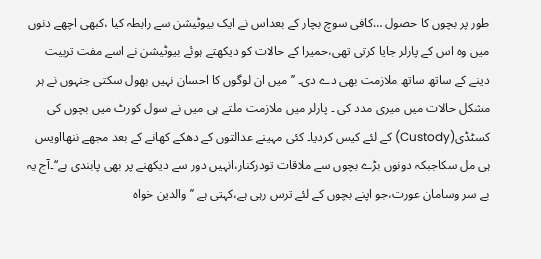طور پر بچوں کا حصول …کافی سوچ بچار کے بعداس نے ایک بیوٹیشن سے رابطہ کیا ،کبھی اچھے دنوں میں وہ اس کے پارلر جایا کرتی تھی،حمیرا کے حالات کو دیکھتے ہوئے بیوٹیشن نے اسے مفت تربیت دینے کے ساتھ ساتھ ملازمت بھی دے دی۔ ’’میں ان لوگوں کا احسان نہیں بھول سکتی جنہوں نے ہر مشکل حالات میں میری مدد کی ۔ پارلر میں ملازمت ملتے ہی میں نے سول کورٹ میں بچوں کی کسٹڈی(Custody) کے لئے کیس کردیا۔ کئی مہینے عدالتوں کے دھکے کھانے کے بعد مجھے ننھااویس ہی مل سکاجبکہ دونوں بڑے بچوں سے ملاقات تودرکنار،انہیں دور سے دیکھنے پر بھی پابندی ہے‘‘۔آج یہ بے سر وسامان عورت،جو اپنے بچوں کے لئے ترس رہی ہے،کہتی ہے ’’ والدین خواہ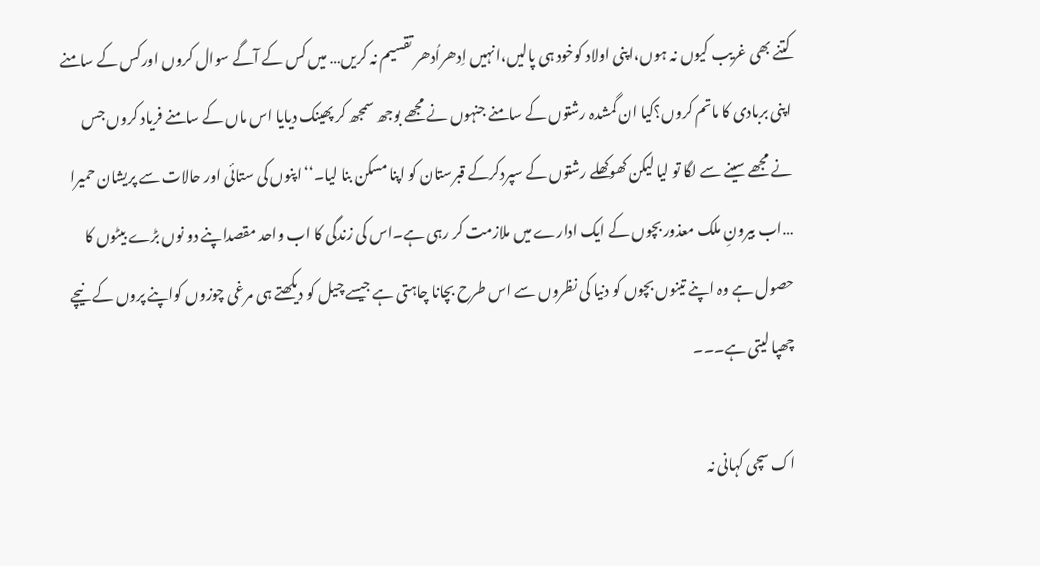کتنے بھی غریب کیوں نہ ہوں،اپنی اولاد کوخود ہی پالیں،انہیں اِدھراُدھر تقسیم نہ کریں… میں کس کے آگے سوال کروں اورکس کے سامنے اپنی بربادی کا ماتم کروں؟کیا ان گمشدہ رشتوں کے سامنے جنہوں نے مجھے بوجھ سمجھ کر پھینک دیایا اس ماں کے سامنے فریاد کروں جس نے مجھے سینے سے لگا تو لیا لیکن کھوکھلے رشتوں کے سپردکرکے قبرستان کو اپنا مسکن بنا لیا۔‘‘اپنوں کی ستائی اور حالات سے پریشان حمیرا …اب بیرونِ ملک معذور بچوں کے ایک ادارے میں ملازمت کر رہی ہے۔اس کی زندگی کا اب واحد مقصداپنے دو نوں بڑے بیٹوں کا حصول ہے وہ اپنے تینوں بچوں کو دنیا کی نظروں سے اس طرح بچانا چاہتی ہے جیسے چیل کو دیکھتے ہی مرغی چوزوں کواپنے پروں کے نیچے چھپا لیتی ہے۔۔۔

اک سچی کہانی نہ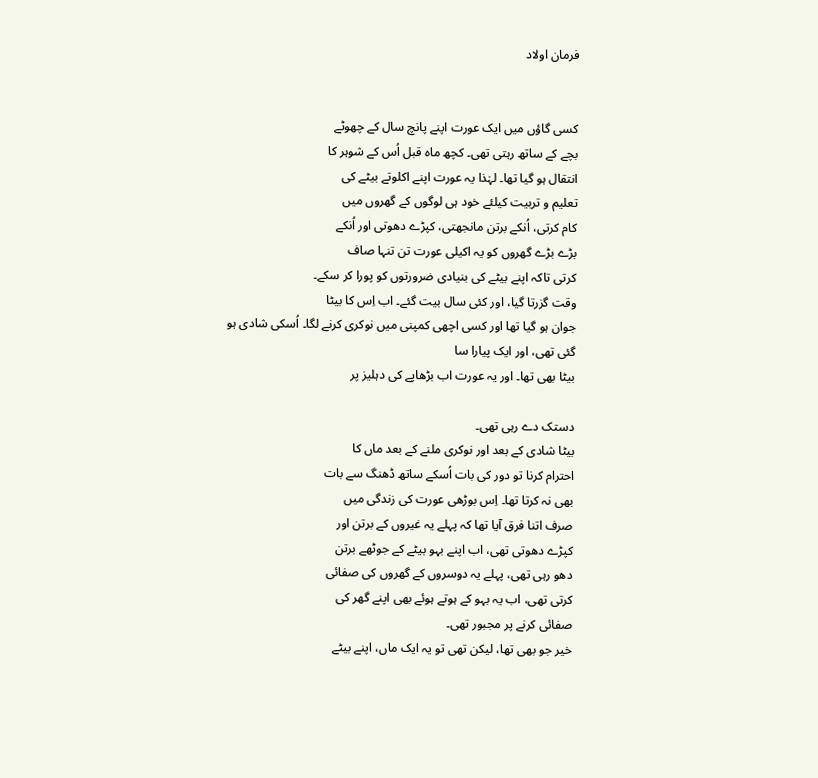فرمان اولاد


کسی گاؤں میں ایک عورت اپنے پانچ سال کے چھوٹے
بچے کے ساتھ رہتی تھی۔ کچھ ماہ قبل اُس کے شوہر کا
انتقال ہو گیا تھا۔ لہٰذا یہ عورت اپنے اکلوتے بیٹے کی
تعلیم و تربیت کیلئے خود ہی لوگوں کے گھروں میں
کام کرتی، اُنکے برتن مانجھتی، کپڑے دھوتی اور اُنکے
بڑے بڑے گھروں کو یہ اکیلی عورت تن تنہا صاف
کرتی تاکہ اپنے بیٹے کی بنیادی ضرورتوں کو پورا کر سکے۔
وقت گزرتا گیا، اور کئی سال بیت گئے۔ اب اِس کا بیٹا
جوان ہو گیا تھا اور کسی اچھی کمپنی میں نوکری کرنے لگا۔ اُسکی شادی ہو گئی تھی، اور ایک پیارا سا
بیٹا بھی تھا۔ اور یہ عورت اب بڑھاپے کی دہلیز پر

دستک دے رہی تھی۔
بیٹا شادی کے بعد اور نوکری ملنے کے بعد ماں کا
احترام کرنا تو دور کی بات اُسکے ساتھ ڈھنگ سے بات
بھی نہ کرتا تھا۔ اِس بوڑھی عورت کی زندگی میں
صرف اتنا فرق آیا تھا کہ پہلے یہ غیروں کے برتن اور
کپڑے دھوتی تھی، اب اپنے بہو بیٹے کے جوٹھے برتن
دھو رہی تھی، پہلے یہ دوسروں کے گھروں کی صفائی
کرتی تھی، اب یہ بہو کے ہوتے ہوئے بھی اپنے گھر کی
صفائی کرنے پر مجبور تھی۔
خیر جو بھی تھا، لیکن تھی تو یہ ایک ماں، اپنے بیٹے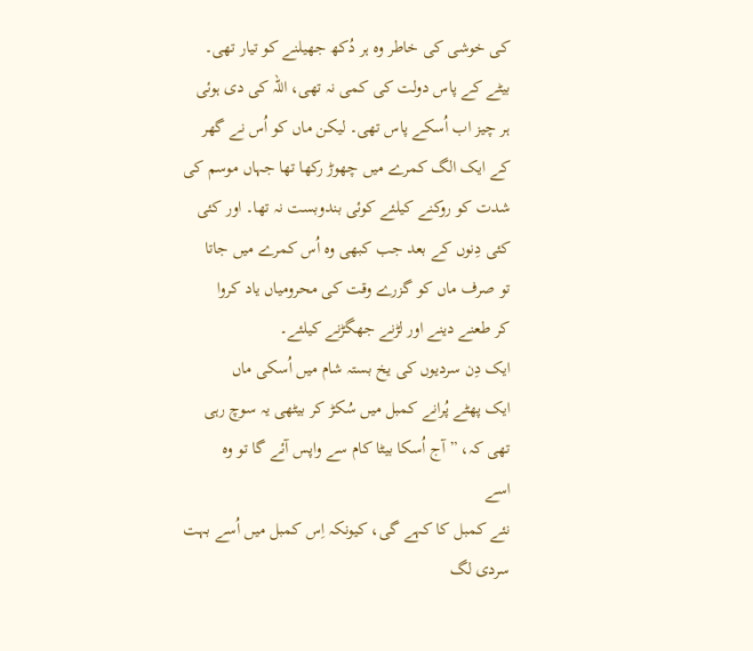کی خوشی کی خاطر وہ ہر دُکھ جھیلنے کو تیار تھی۔
بیٹے کے پاس دولت کی کمی نہ تھی، اللہ کی دی ہوئی
ہر چیز اب اُسکے پاس تھی۔ لیکن ماں کو اُس نے گھر
کے ایک الگ کمرے میں چھوڑ رکھا تھا جہاں موسم کی
شدت کو روکنے کیلئے کوئی بندوبست نہ تھا۔ اور کئی
کئی دِنوں کے بعد جب کبھی وہ اُس کمرے میں جاتا
تو صرف ماں کو گزرے وقت کی محرومیاں یاد کروا
کر طعنے دینے اور لڑنے جھگڑنے کیلئے۔
ایک دِن سردیوں کی یخ بستہ شام میں اُسکی ماں
ایک پھٹے پُرانے کمبل میں سُکڑ کر بیٹھی یہ سوچ رہی
تھی کہ، ” آج اُسکا بیٹا کام سے واپس آئے گا تو وہ
اسے
نئے کمبل کا کہے گی، کیونکہ اِس کمبل میں اُسے بہت
سردی لگ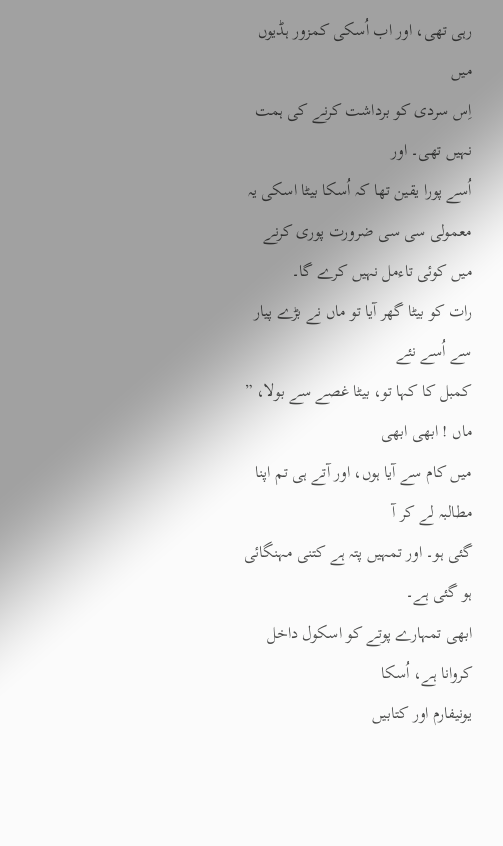رہی تھی، اور اب اُسکی کمزور ہڈیوں میں
اِس سردی کو برداشت کرنے کی ہمت نہیں تھی۔ اور
اُسے پورا یقین تھا کہ اُسکا بیٹا اسکی یہ معمولی سی سی ضرورت پوری کرنے میں کوئی تاءمل نہیں کرے گا۔
رات کو بیٹا گھر آیا تو ماں نے بڑے پیار سے اُسے نئے
کمبل کا کہا تو، بیٹا غصے سے بولا، ” ماں ! ابھی ابھی
میں کام سے آیا ہوں، اور آتے ہی تم اپنا مطالبہ لے کر آ
گئی ہو۔ اور تمہیں پتہ ہے کتنی مہنگائی ہو گئی ہے۔
ابھی تمہارے پوتے کو اسکول داخل کروانا ہے، اُسکا
یونیفارم اور کتابیں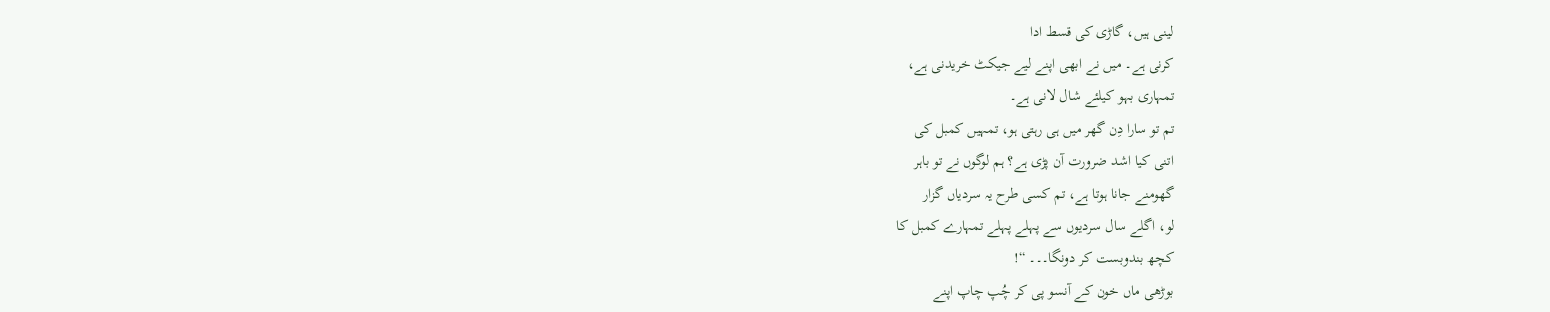لینی ہیں، گاڑی کی قسط ادا
کرنی ہے۔ میں نے ابھی اپنے لیے جیکٹ خریدنی ہے،
تمہاری بہو کیلئے شال لانی ہے۔
تم تو سارا دِن گھر میں ہی رہتی ہو، تمہیں کمبل کی
اتنی کیا اشد ضرورت آن پڑی ہے؟ ہم لوگوں نے تو باہر
گھومنے جانا ہوتا ہے، تم کسی طرح یہ سردیاں گزار
لو، اگلے سال سردیوں سے پہلے پہلے تمہارے کمبل کا
کچھ بندوبست کر دونگا۔۔۔ “!
بوڑھی ماں خون کے آنسو پی کر چُپ چاپ اپنے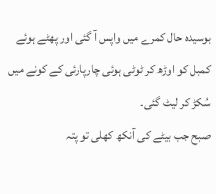بوسیدہ حال کمرے میں واپس آ گئی اور پھٹے ہوئے
کمبل کو اوڑھ کر ٹوٹی ہوئی چارپارئی کے کونے میں
سُکڑ کر لیٹ گئی۔
صبح جب بیٹے کی آنکھ کھلی تو پتہ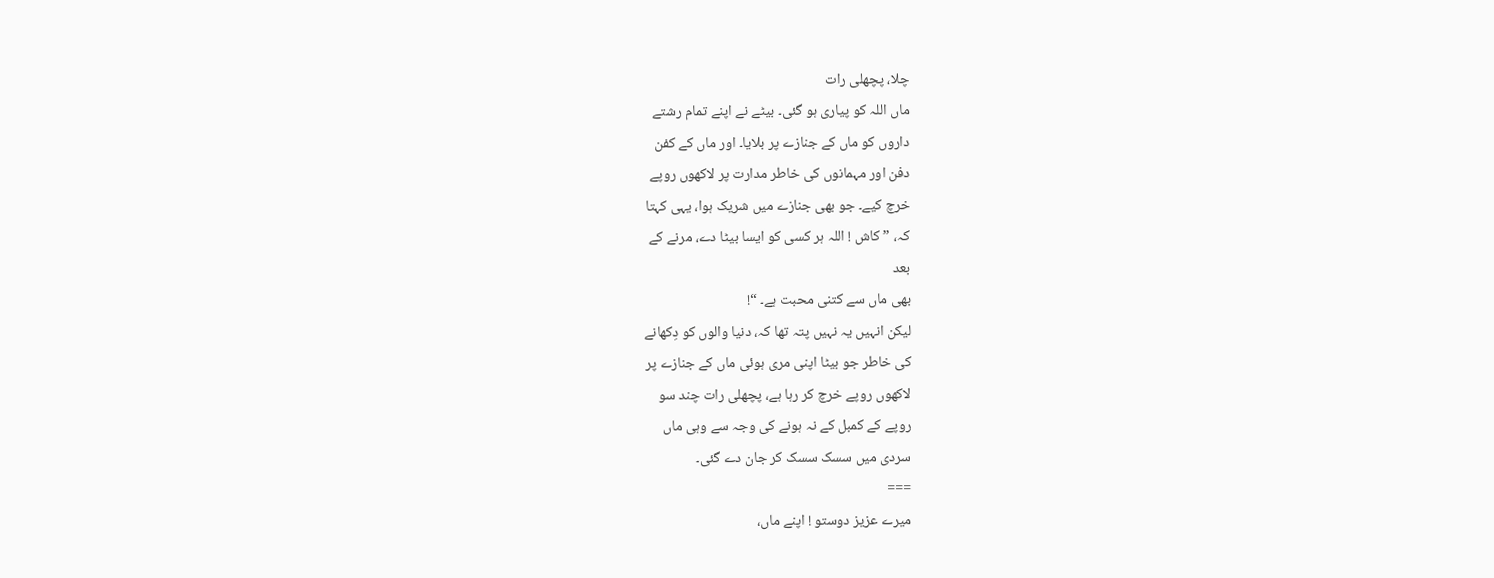چلا، پچھلی رات
ماں اللہ کو پیاری ہو گئی۔ بیٹے نے اپنے تمام رشتے
داروں کو ماں کے جنازے پر بلایا۔ اور ماں کے کفن
دفن اور مہمانوں کی خاطر مدارت پر لاکھوں روپے
خرچ کیے۔ جو بھی جنازے میں شریک ہوا، یہی کہتا
کہ، ” کاش ! اللہ ہر کسی کو ایسا بیٹا دے، مرنے کے
بعد
بھی ماں سے کتنی محبت ہے۔ “!
لیکن انہیں یہ نہیں پتہ تھا کہ، دنیا والوں کو دِکھانے
کی خاطر جو بیٹا اپنی مری ہوئی ماں کے جنازے پر
لاکھوں روپے خرچ کر رہا ہے، پچھلی رات چند سو
روپے کے کمبل کے نہ ہونے کی وجہ سے وہی ماں
سردی میں سسک سسک کر جان دے گئی۔
===
میرے عزیز دوستو ! اپنے ماں،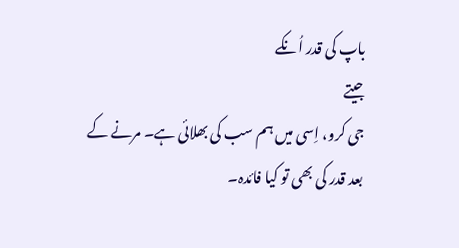باپ کی قدر اُنکے
جیتے
جی کرو، اِسی میں ہم سب کی بھلائی ہے۔ مرنے کے
بعد قدر کی بھی تو کیا فائدہ۔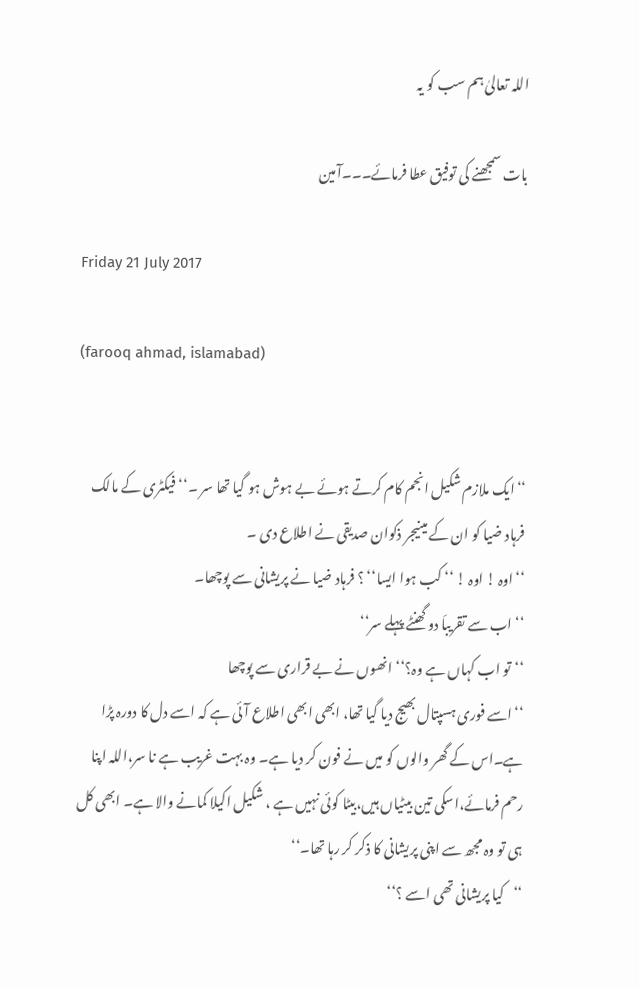اللہ تعالیٰ ہم سب کو یہ

بات سمجھنے کی توفیق عطا فرمائے۔۔۔آمین

Friday 21 July 2017

(farooq ahmad, islamabad)


‘‘ایک ملازم شکیل انجم کام کرتے ہوئے بے ہوش ہو گیا تھا سر ۔‘‘ فیکٹری کے مالک فرہاد ضیا کو ان کے مینیجر ذکوان صدیقی نے اطلاع دی ۔
‘‘اوہ ! اوہ ! ‘‘ کب ہوا ایسا‘‘ ؟ فرہاد ضیا نے پریشانی سے پوچھا۔
‘‘اب سے تقریباَ دو گھنٹے پہلے سر‘‘
‘‘تو اب کہاں ہے وہ؟‘‘ انھوں نے بے قراری سے پوچھا
‘‘اسے فوری ہسپتال بھیج دیا گیا تھا، ابھی ابھی اطلاع آئی ہے کہ اسے دل کا دورہ پڑا ہے۔اس کے گھر والوں کو میں نے فون کر دیا ہے۔ وہ بہت غریب ہے نا سر،اللہ اپنا رحم فرمائے،اسکی تین بیٹیاں ہیں،بیٹا کوئی نہیں ہے ، شکیل اکیلا کمانے والا ہے۔ ابھی کل ہی تو وہ مجھ سے اپنی پریشانی کا ذکر کر رہا تھا۔‘‘
‘‘کیا پریشانی تھی اسے ؟‘‘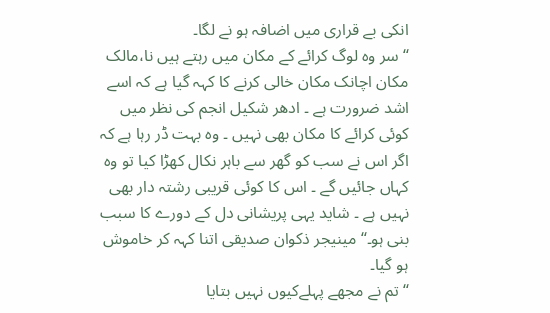انکی بے قراری میں اضافہ ہو نے لگا۔
‘‘ سر وہ لوگ کرائے کے مکان میں رہتے ہیں نا،مالک مکان اچانک مکان خالی کرنے کا کہہ گیا ہے کہ اسے اشد ضرورت ہے ۔ ادھر شکیل انجم کی نظر میں کوئی کرائے کا مکان بھی نہیں ۔ وہ بہت ڈر رہا ہے کہ اگر اس نے سب کو گھر سے باہر نکال کھڑا کیا تو وہ کہاں جائیں گے ۔ اس کا کوئی قریبی رشتہ دار بھی نہیں ہے ۔ شاید یہی پریشانی دل کے دورے کا سبب بنی ہو۔‘‘مینیجر ذکوان صدیقی اتنا کہہ کر خاموش ہو گیا۔
‘‘تم نے مجھے پہلےکیوں نہیں بتایا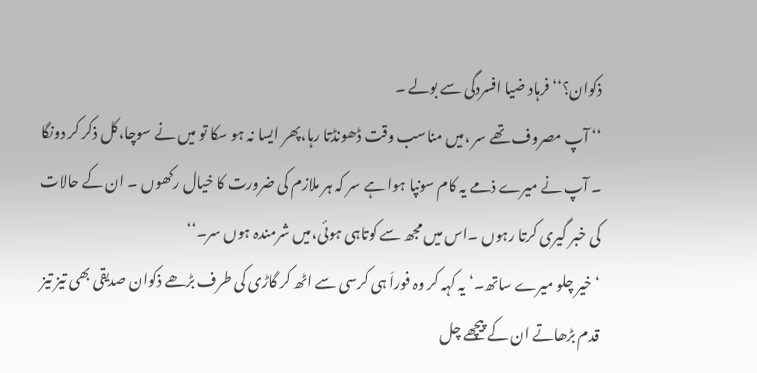ذکوان؟‘‘ فرہاد ضیا افسردگی سے بولے ۔
‘‘ آپ مصروف تھے سر ،میں مناسب وقت ڈھونڈتا رہا،پھر ایسا نہ ہو سکا تو میں نے سوچا،کل ذکر کر دونگا ۔ آپ نے میرے ذمے یہ کام سونپا ہوا ہے سر کہ ہر ملازم کی ضرورت کا خیال رکھوں ۔ ان کے حالات کی خبر گیری کرتا رہوں ۔اس میں مجھ سے کوتاہی ہوئی،میں شرمندہ ہوں سر۔‘‘
‘خیر چلو میرے ساتھ۔‘ یہ کہہ کر وہ فوراَ ہی کرسی سے اٹھ کر گاڑی کی طرف بڑھے ذکوان صدیقی بھی تیز تیز قدم بڑھاتے ان کے پیچھے چل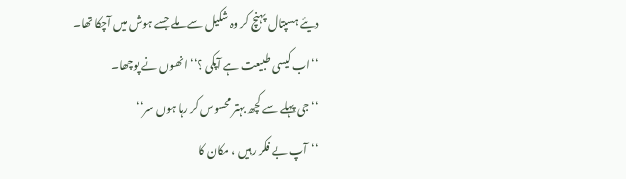دیئے ہسپتال پہنچ کر وہ شکیل سے ملے جسے ہوش میں آچکا تھا۔
‘‘اب کیسی طبیعت ہے آپکی ؟‘‘ انھوں نے پوچھا۔
‘‘جی پہلے سے کچھ بہتر محسوس کر رہا ہوں سر‘‘
‘‘آپ بے فکر رہیں ، مکان کا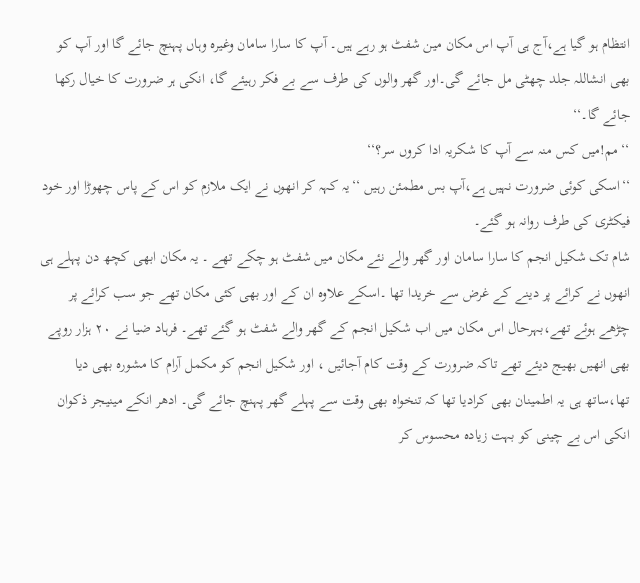انتظام ہو گیا ہے،آج ہی آپ اس مکان مین شفٹ ہو رہے ہیں۔ آپ کا سارا سامان وغیرہ وہاں پہنچ جائے گا اور آپ کو بھی انشاللہ جلد چھٹی مل جائے گی۔اور گھر والوں کی طرف سے بے فکر رہیئے گا، انکی ہر ضرورت کا خیال رکھا جائے گا۔‘‘
‘‘مم!میں کس منہ سے آپ کا شکریہ ادا کروں سر؟‘‘
‘‘اسکی کوئی ضرورت نہیں ہے،آپ بس مطمئن رہیں ‘‘یہ کہہ کر انھوں نے ایک ملازم کو اس کے پاس چھوڑا اور خود فیکٹری کی طرف روانہ ہو گئے۔
شام تک شکیل انجم کا سارا سامان اور گھر والے نئے مکان میں شفٹ ہو چکے تھے ۔ یہ مکان ابھی کچھ دن پہلے ہی انھوں نے کرائے پر دینے کے غرض سے خریدا تھا ۔اسکے علاوہ ان کے اور بھی کئی مکان تھے جو سب کرائے پر چڑھے ہوئے تھے،بہرحال اس مکان میں اب شکیل انجم کے گھر والے شفٹ ہو گئے تھے۔ فرہاد ضیا نے ٢٠ ہزار روپے بھی انھیں بھیج دیئے تھے تاکہ ضرورت کے وقت کام آجائیں ، اور شکیل انجم کو مکمل آرام کا مشورہ بھی دیا تھا،ساتھ ہی یہ اطمینان بھی کرادیا تھا کہ تنخواہ بھی وقت سے پہلے گھر پہنچ جائے گی۔ ادھر انکے مینیجر ذکوان انکی اس بے چینی کو بہت زیادہ محسوس کر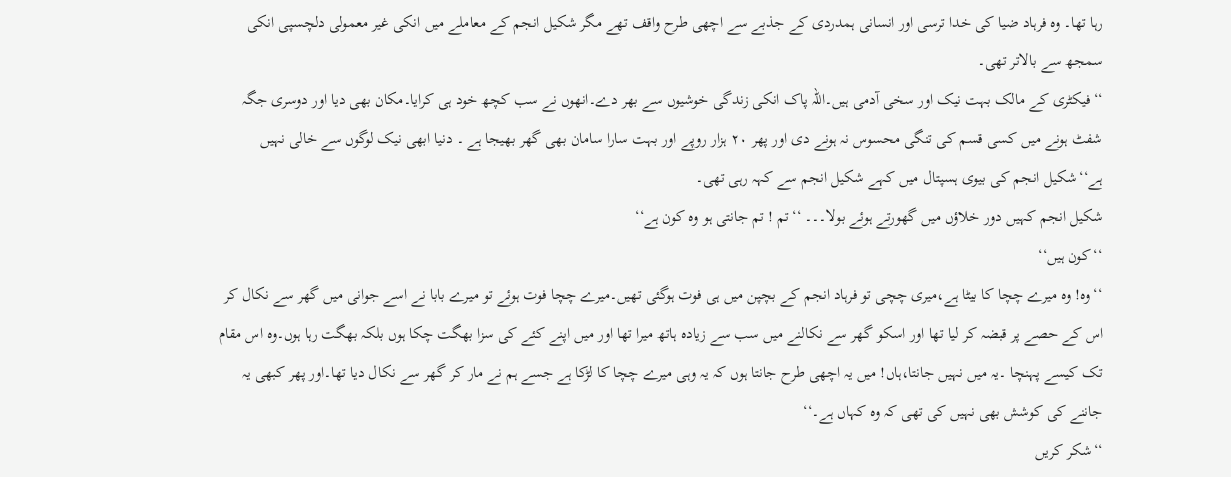رہا تھا۔ وہ فرہاد ضیا کی خدا ترسی اور انسانی ہمدردی کے جذبے سے اچھی طرح واقف تھے مگر شکیل انجم کے معاملے میں انکی غیر معمولی دلچسپی انکی سمجھ سے بالاتر تھی۔
‘‘فیکٹری کے مالک بہت نیک اور سخی آدمی ہیں۔اللہ پاک انکی زندگی خوشیوں سے بھر دے۔انھوں نے سب کچھ خود ہی کرایا۔مکان بھی دیا اور دوسری جگہ شفٹ ہونے میں کسی قسم کی تنگی محسوس نہ ہونے دی اور پھر ٢٠ ہزار روپے اور بہت سارا سامان بھی گھر بھیجا ہے ۔ دنیا ابھی نیک لوگوں سے خالی نہیں ہے‘‘شکیل انجم کی بیوی ہسپتال میں کہے شکیل انجم سے کہہ رہی تھی۔
شکیل انجم کہیں دور خلاؤں میں گھورتے ہوئے بولا۔۔۔ ‘‘تم ! تم جانتی ہو وہ کون ہے‘‘
‘‘کون ہیں‘‘
‘‘وہ! وہ میرے چچا کا بیٹا ہے،میری چچی تو فرہاد انجم کے بچپن میں ہی فوت ہوگئی تھیں۔میرے چچا فوت ہوئے تو میرے بابا نے اسے جوانی میں گھر سے نکال کر اس کے حصے پر قبضہ کر لیا تھا اور اسکو گھر سے نکالنے میں سب سے زیادہ ہاتھ میرا تھا اور میں اپنے کئے کی سزا بھگت چکا ہوں بلکہ بھگت رہا ہوں۔وہ اس مقام تک کیسے پہنچا ۔یہ میں نہیں جانتا،ہاں! میں یہ اچھی طرح جانتا ہوں کہ یہ وہی میرے چچا کا لڑکا ہے جسے ہم نے مار کر گھر سے نکال دیا تھا۔اور پھر کبھی یہ جاننے کی کوشش بھی نہیں کی تھی کہ وہ کہاں ہے۔‘‘
‘‘شکر کریں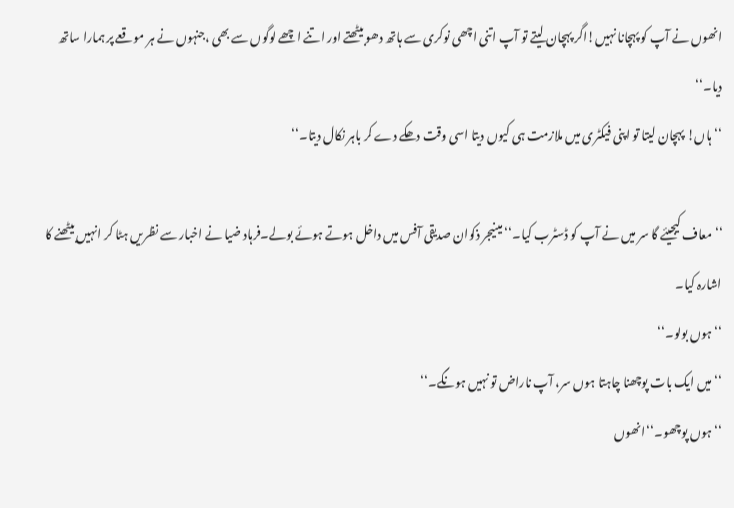انھوں نے آپ کو پہچانا نہیں!اگر پہچان لیتے تو آپ اتنی اچھی نوکری سے ہاتھ دھو بیٹھتے اور اتنے اچھے لوگوں سے بھی ،جنہوں نے ہر موقعے پر ہمارا ساتھ دیا۔‘‘
‘‘ہاں! پہچان لیتا تو اپنی فیکٹری میں ملازمت ہی کیوں دیتا اسی وقت دھکے دے کر باہر نکال دیتا۔‘‘

‘‘معاف کیجیئے گا سر میں نے آپ کو ڈسٹرب کیا۔‘‘مینیجر ذکوان صدیقی آفس میں داخل ہوتے ہوئے بولے۔فرہاد ضیا نے اخبار سے نظریں ہٹا کر انہیں بیٹھنے کا اشارہ کیا۔
‘‘ہوں بولو۔‘‘
‘‘میں ایک بات پوچھنا چاہتا ہوں سر، آپ ناراض تو نہیں ہونگے۔‘‘
‘‘ہوں پوچھو۔‘‘انھوں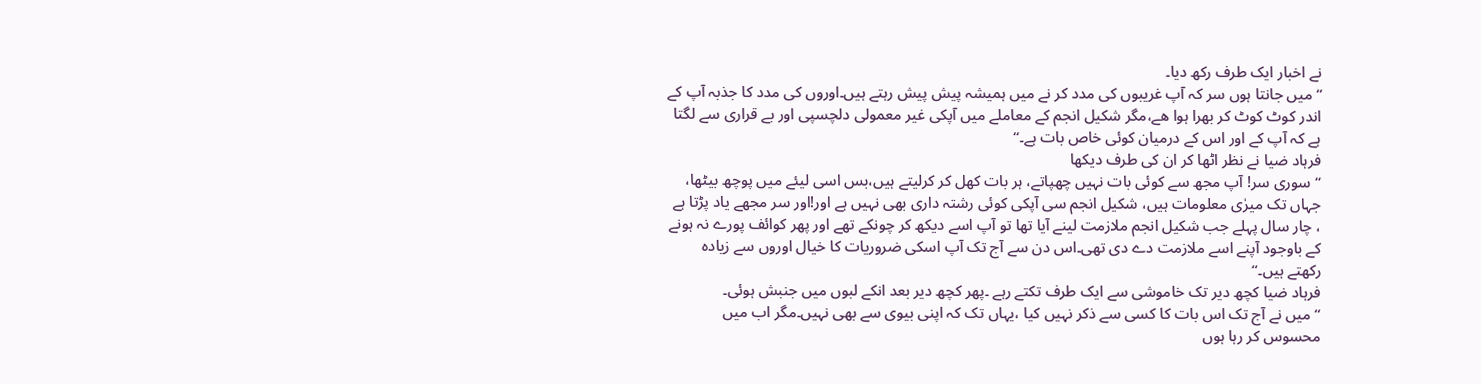نے اخبار ایک طرف رکھ دیا۔
‘‘ میں جانتا ہوں سر کہ آپ غریبوں کی مدد کر نے میں ہمیشہ پیش پیش رہتے ہیں۔اوروں کی مدد کا جذبہ آپ کے اندر کوٹ کوٹ کر بھرا ہوا ھے،مگر شکیل انجم کے معاملے میں آپکی غیر معمولی دلچسپی اور بے قراری سے لگتا ہے کہ آپ کے اور اس کے درمیان کوئی خاص بات ہے۔‘‘
فرہاد ضیا نے نظر اٹھا کر ان کی طرف دیکھا
‘‘سوری سر! آپ مجھ سے کوئی بات نہیں چھپاتے، ہر بات کھل کر کرلیتے ہیں،بس اسی لیئے میں پوچھ بیٹھا، جہاں تک میرٰی معلومات ہیں، شکیل انجم سی آپکی کوئی رشتہ داری بھی نہیں ہے اور!اور سر مجھے یاد پڑتا ہے ، چار سال پہلے جب شکیل انجم ملازمت لینے آیا تھا تو آپ اسے دیکھ کر چونکے تھے اور پھر کوائف پورے نہ ہونے کے باوجود آپنے اسے ملازمت دے دی تھی۔اس دن سے آج تک آپ اسکی ضروریات کا خیال اوروں سے زیادہ رکھتے ہیں۔‘‘
فرہاد ضیا کچھ دیر تک خاموشی سے ایک طرف تکتے رہے ۔پھر کچھ دیر بعد انکے لبوں میں جنبش ہوئی۔
‘‘میں نے آج تک اس بات کا کسی سے ذکر نہیں کیا ،یہاں تک کہ اپنی بیوی سے بھی نہیں۔مگر اب میں محسوس کر رہا ہوں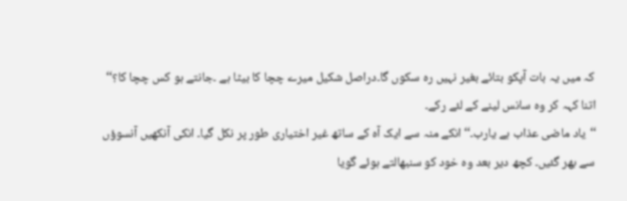کہ میں یہ بات آپکو بتائے بغیر نہیں رہ سکوں گا۔دراصل شکیل میرے چچا کا بیٹا ہے ۔جانتے ہو کس چچا کا؟‘‘ اتنا کہہ کر وہ سانس لینے کے لئے رکے۔
‘‘یاد ماضی عذاب ہے یارب۔‘‘ انکے منہ سے ایک آہ کے ساتھ غیر اختیاری طور پر نکل گیا۔ انکی آنکھیں آنسوؤں سے بھر گئیں۔ کچھ دیر بعد وہ خود کو سنبھالتے ہوئے گویا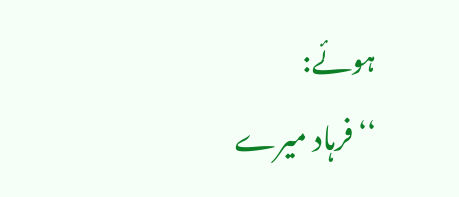ہوئے:
‘‘فرہاد میرے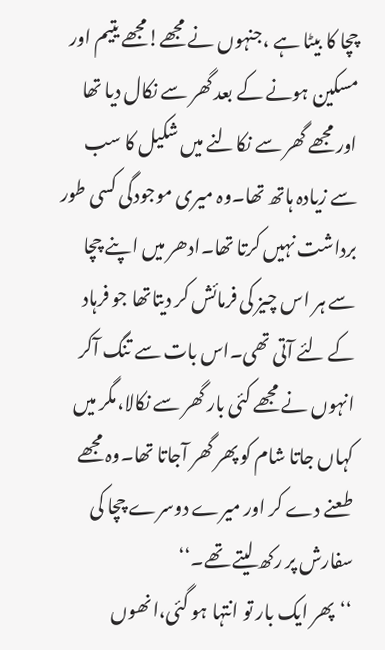چچا کا بیٹا ہے ،جنہوں نے مجھے!مجھے یتیم اور مسکین ہونے کے بعد گھر سے نکال دیا تھا اور مجھے گھر سے نکالنے میں شکیل کا سب سے زیادہ ہاتھ تھا۔وہ میری موجودگی کسی طور برداشت نہیں کرتا تھا۔ادھر میں اپنے چچا سے ہر اس چیز کی فرمائش کر دیتاتھا جو فرہاد کے لئے آتی تھی۔اس بات سے تنگ آکر انہوں نے مجھے کئی بار گھر سے نکالا،مگر میں کہاں جاتا شام کو پھر گھر آجاتا تھا۔وہ مجھے طعنے دے کر اور میرے دوسرے چچا کی سفارش پر رکھ لیتے تھے۔‘‘
‘‘پھر ایک بار تو انتہا ہو گئی،انھوں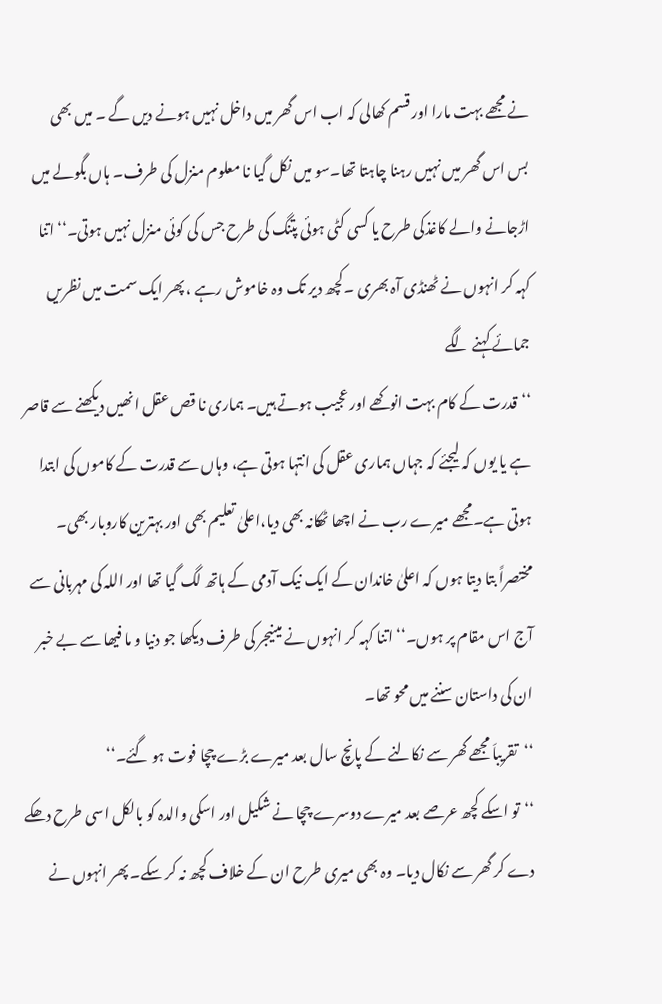نے مجھے بہت مارا اور قسم کھالی کہ اب اس گھر میں داخل نہیں ہونے دیں گے ۔ میں بھی بس اس گھر میں نہیں رہنا چاہتا تھا۔سو میں نکل گیا نا معلوم منزل کی طرف۔ ہاں بگولے میں اڑجانے والے کاغذکی طرح یا کسی کٹی ہوئی پتنگ کی طرح جس کی کوئی منزل نہیں ہوتی۔‘‘اتنا کہہ کر انہوں نے ٹھنڈی آہ بھری ۔کچھ دیر تک وہ خاموش رہے ، پھر ایک سمت میں نظریں جمائے کہنے لگے
‘‘قدرت کے کام بہت انوکھے اور عجیب ہوتے ہیں۔ ہماری نا قص عقل انھیں دیکھنے سے قاصر ہے یا یوں کہ لیجئے کہ جہاں ہماری عقل کی انتہا ہوتی ہے، وہاں سے قدرت کے کاموں کی ابتدا ہوتی ہے۔مجھے میرے رب نے اچھا ٹھکانہ بھی دیا،اعلیٰ تعلیم بھی اور بہترین کاروبار بھی۔ مختصراً بتا دیتا ہوں کہ اعلیٰ خاندان کے ایک نیک آدمی کے ہاتھ لگ گیا تھا اور اللہ کی مہربانی سے آج اس مقام پر ہوں۔‘‘ اتنا کہہ کر انہوں نے مینیجر کی طرف دیکھا جو دنیا و ما فیھا سے بے خبر ان کی داستان سننے میں محو تھا۔
‘‘تقریباَ مجھے گھر سے نکالنے کے پانچ سال بعد میرے بڑے چچا فوت ہو گئے۔‘‘
‘‘تو اسکے کچھ عرصے بعد میرے دوسرے چچا نے شکیل اور اسکی والدہ کو بالکل اسی طرح دھکے دے کر گھر سے نکال دیا۔ وہ بھی میری طرح ان کے خلاف کچھ نہ کر سکے۔ پھر انہوں نے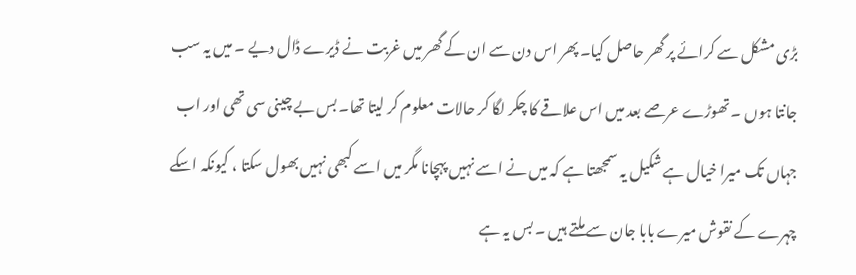بڑی مشکل سے کرائے پر گھر حاصل کیا۔ پھر اس دن سے ان کے گھر میں غربت نے ڈیرے ڈال دیے ۔ میں یہ سب جانتا ہوں ۔ تھوڑے عرصے بعد میں اس علاقے کا چکر لگا کر حالات معلوم کر لیتا تھا۔ بس بے چینی سی تھی اور اب جہاں تک میرا خیال ہے شکیل یہ سمجھتا ہے کہ میں نے اسے نہیں پہچانا مگر میں اسے کبھی نہیں بھول سکتا ، کیونکہ اسکے چہرے کے نقوش میرے بابا جان سے ملتے ہیں ۔ بس یہ ہے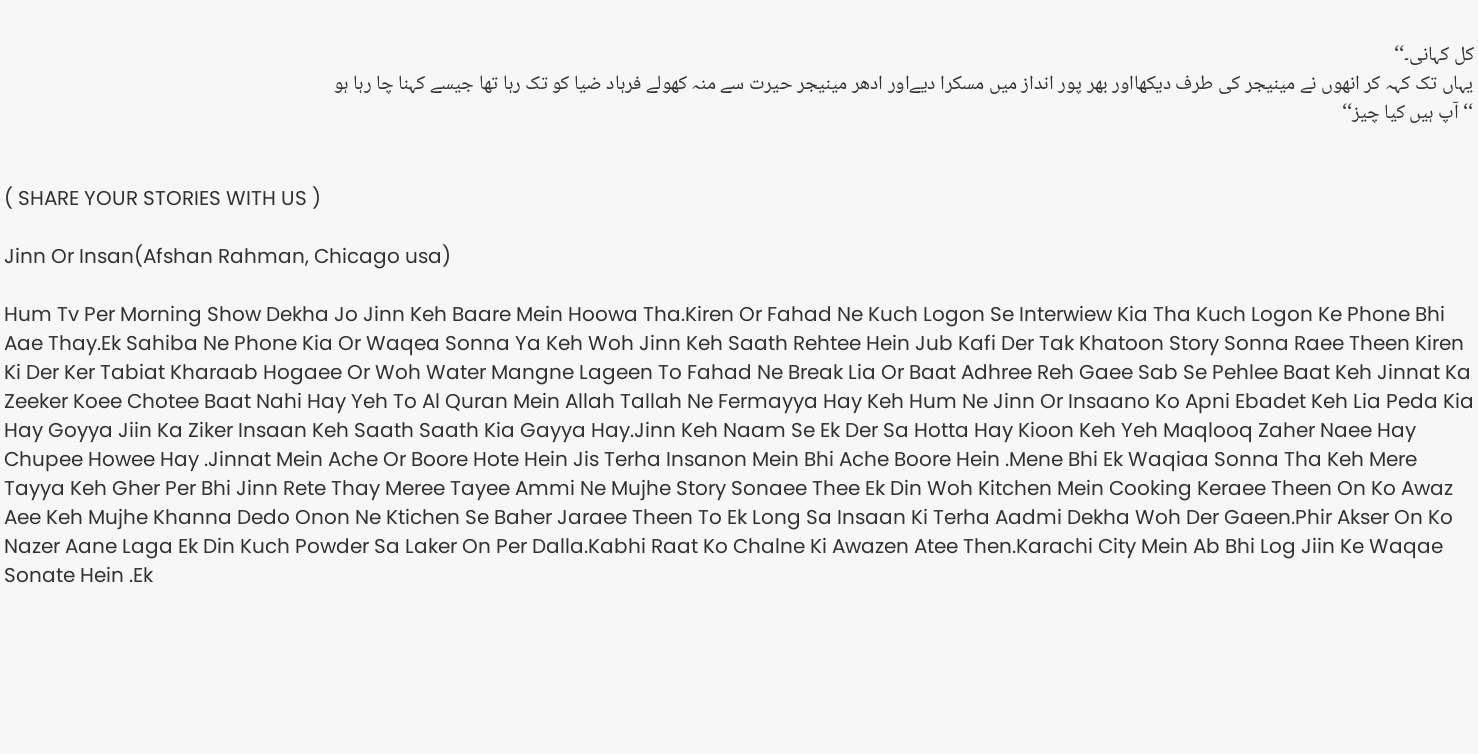کل کہانی۔‘‘
یہاں تک کہہ کر انھوں نے مینیجر کی طرف دیکھااور بھر پور انداز میں مسکرا دیےاور ادھر مینیجر حیرت سے منہ کھولے فرہاد ضیا کو تک رہا تھا جیسے کہنا چا رہا ہو
‘‘آپ ہیں کیا چیز‘‘


( SHARE YOUR STORIES WITH US )

Jinn Or Insan(Afshan Rahman, Chicago usa)

Hum Tv Per Morning Show Dekha Jo Jinn Keh Baare Mein Hoowa Tha.Kiren Or Fahad Ne Kuch Logon Se Interwiew Kia Tha Kuch Logon Ke Phone Bhi Aae Thay.Ek Sahiba Ne Phone Kia Or Waqea Sonna Ya Keh Woh Jinn Keh Saath Rehtee Hein Jub Kafi Der Tak Khatoon Story Sonna Raee Theen Kiren Ki Der Ker Tabiat Kharaab Hogaee Or Woh Water Mangne Lageen To Fahad Ne Break Lia Or Baat Adhree Reh Gaee Sab Se Pehlee Baat Keh Jinnat Ka Zeeker Koee Chotee Baat Nahi Hay Yeh To Al Quran Mein Allah Tallah Ne Fermayya Hay Keh Hum Ne Jinn Or Insaano Ko Apni Ebadet Keh Lia Peda Kia Hay Goyya Jiin Ka Ziker Insaan Keh Saath Saath Kia Gayya Hay.Jinn Keh Naam Se Ek Der Sa Hotta Hay Kioon Keh Yeh Maqlooq Zaher Naee Hay Chupee Howee Hay .Jinnat Mein Ache Or Boore Hote Hein Jis Terha Insanon Mein Bhi Ache Boore Hein .Mene Bhi Ek Waqiaa Sonna Tha Keh Mere Tayya Keh Gher Per Bhi Jinn Rete Thay Meree Tayee Ammi Ne Mujhe Story Sonaee Thee Ek Din Woh Kitchen Mein Cooking Keraee Theen On Ko Awaz Aee Keh Mujhe Khanna Dedo Onon Ne Ktichen Se Baher Jaraee Theen To Ek Long Sa Insaan Ki Terha Aadmi Dekha Woh Der Gaeen.Phir Akser On Ko Nazer Aane Laga Ek Din Kuch Powder Sa Laker On Per Dalla.Kabhi Raat Ko Chalne Ki Awazen Atee Then.Karachi City Mein Ab Bhi Log Jiin Ke Waqae Sonate Hein .Ek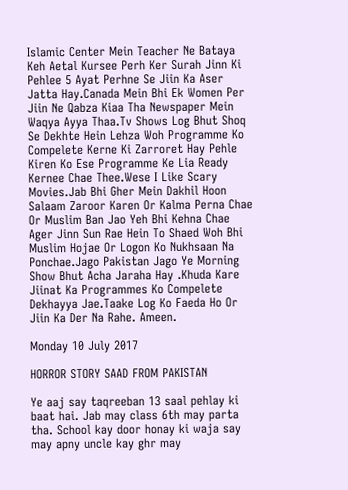Islamic Center Mein Teacher Ne Bataya Keh Aetal Kursee Perh Ker Surah Jinn Ki Pehlee 5 Ayat Perhne Se Jiin Ka Aser Jatta Hay.Canada Mein Bhi Ek Women Per Jiin Ne Qabza Kiaa Tha Newspaper Mein Waqya Ayya Thaa.Tv Shows Log Bhut Shoq Se Dekhte Hein Lehza Woh Programme Ko Compelete Kerne Ki Zarroret Hay Pehle Kiren Ko Ese Programme Ke Lia Ready Kernee Chae Thee.Wese I Like Scary Movies.Jab Bhi Gher Mein Dakhil Hoon Salaam Zaroor Karen Or Kalma Perna Chae Or Muslim Ban Jao Yeh Bhi Kehna Chae Ager Jinn Sun Rae Hein To Shaed Woh Bhi Muslim Hojae Or Logon Ko Nukhsaan Na Ponchae.Jago Pakistan Jago Ye Morning Show Bhut Acha Jaraha Hay .Khuda Kare Jiinat Ka Programmes Ko Compelete Dekhayya Jae.Taake Log Ko Faeda Ho Or Jiin Ka Der Na Rahe. Ameen.

Monday 10 July 2017

HORROR STORY SAAD FROM PAKISTAN

Ye aaj say taqreeban 13 saal pehlay ki baat hai. Jab may class 6th may parta tha. School kay door honay ki waja say may apny uncle kay ghr may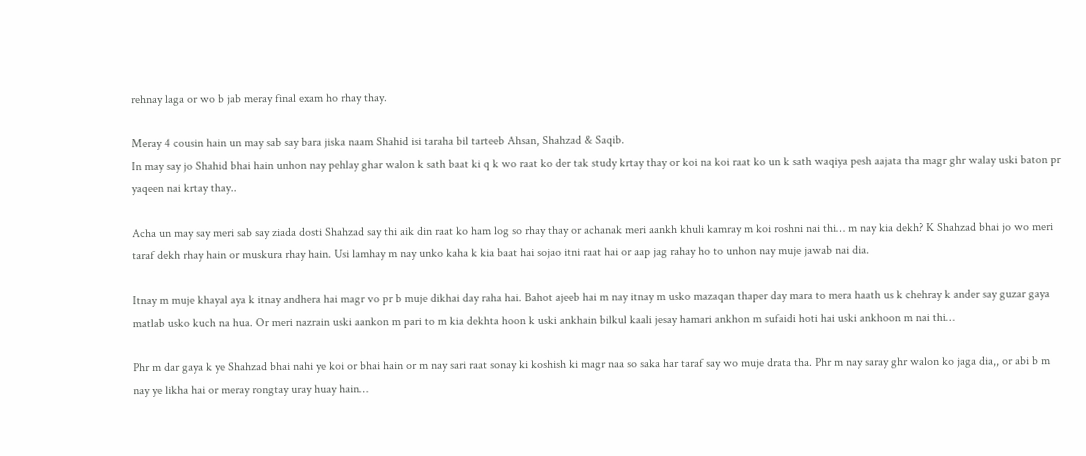rehnay laga or wo b jab meray final exam ho rhay thay.

Meray 4 cousin hain un may sab say bara jiska naam Shahid isi taraha bil tarteeb Ahsan, Shahzad & Saqib.
In may say jo Shahid bhai hain unhon nay pehlay ghar walon k sath baat ki q k wo raat ko der tak study krtay thay or koi na koi raat ko un k sath waqiya pesh aajata tha magr ghr walay uski baton pr yaqeen nai krtay thay..

Acha un may say meri sab say ziada dosti Shahzad say thi aik din raat ko ham log so rhay thay or achanak meri aankh khuli kamray m koi roshni nai thi… m nay kia dekh? K Shahzad bhai jo wo meri taraf dekh rhay hain or muskura rhay hain. Usi lamhay m nay unko kaha k kia baat hai sojao itni raat hai or aap jag rahay ho to unhon nay muje jawab nai dia.

Itnay m muje khayal aya k itnay andhera hai magr vo pr b muje dikhai day raha hai. Bahot ajeeb hai m nay itnay m usko mazaqan thaper day mara to mera haath us k chehray k ander say guzar gaya matlab usko kuch na hua. Or meri nazrain uski aankon m pari to m kia dekhta hoon k uski ankhain bilkul kaali jesay hamari ankhon m sufaidi hoti hai uski ankhoon m nai thi…

Phr m dar gaya k ye Shahzad bhai nahi ye koi or bhai hain or m nay sari raat sonay ki koshish ki magr naa so saka har taraf say wo muje drata tha. Phr m nay saray ghr walon ko jaga dia,, or abi b m nay ye likha hai or meray rongtay uray huay hain…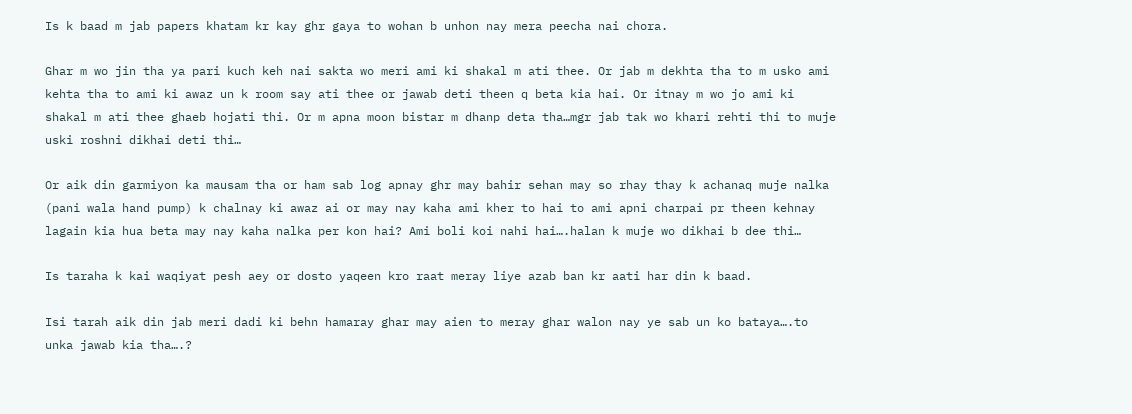Is k baad m jab papers khatam kr kay ghr gaya to wohan b unhon nay mera peecha nai chora.

Ghar m wo jin tha ya pari kuch keh nai sakta wo meri ami ki shakal m ati thee. Or jab m dekhta tha to m usko ami kehta tha to ami ki awaz un k room say ati thee or jawab deti theen q beta kia hai. Or itnay m wo jo ami ki shakal m ati thee ghaeb hojati thi. Or m apna moon bistar m dhanp deta tha…mgr jab tak wo khari rehti thi to muje uski roshni dikhai deti thi…

Or aik din garmiyon ka mausam tha or ham sab log apnay ghr may bahir sehan may so rhay thay k achanaq muje nalka (pani wala hand pump) k chalnay ki awaz ai or may nay kaha ami kher to hai to ami apni charpai pr theen kehnay lagain kia hua beta may nay kaha nalka per kon hai? Ami boli koi nahi hai….halan k muje wo dikhai b dee thi…

Is taraha k kai waqiyat pesh aey or dosto yaqeen kro raat meray liye azab ban kr aati har din k baad.

Isi tarah aik din jab meri dadi ki behn hamaray ghar may aien to meray ghar walon nay ye sab un ko bataya….to unka jawab kia tha….?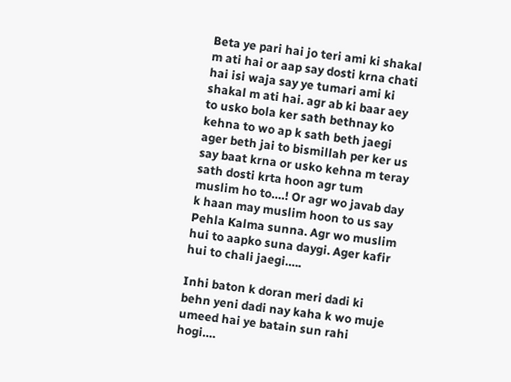Beta ye pari hai jo teri ami ki shakal m ati hai or aap say dosti krna chati hai isi waja say ye tumari ami ki shakal m ati hai. agr ab ki baar aey to usko bola ker sath bethnay ko kehna to wo ap k sath beth jaegi ager beth jai to bismillah per ker us say baat krna or usko kehna m teray sath dosti krta hoon agr tum muslim ho to….! Or agr wo javab day k haan may muslim hoon to us say Pehla Kalma sunna. Agr wo muslim hui to aapko suna daygi. Ager kafir hui to chali jaegi…..

Inhi baton k doran meri dadi ki behn yeni dadi nay kaha k wo muje umeed hai ye batain sun rahi hogi….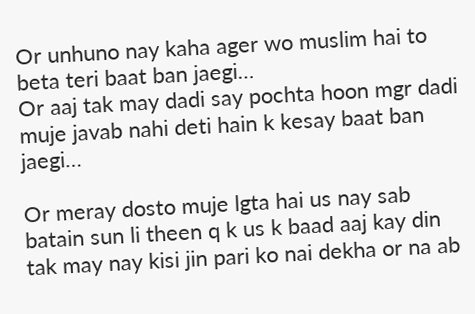Or unhuno nay kaha ager wo muslim hai to beta teri baat ban jaegi…
Or aaj tak may dadi say pochta hoon mgr dadi muje javab nahi deti hain k kesay baat ban jaegi…

Or meray dosto muje lgta hai us nay sab batain sun li theen q k us k baad aaj kay din tak may nay kisi jin pari ko nai dekha or na ab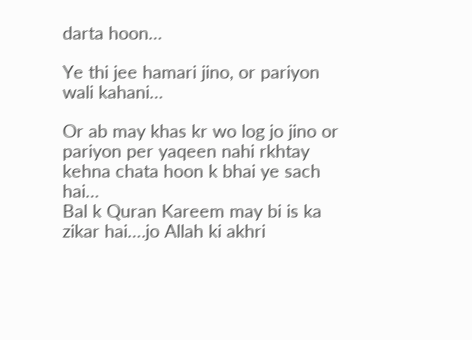darta hoon…

Ye thi jee hamari jino, or pariyon wali kahani…

Or ab may khas kr wo log jo jino or pariyon per yaqeen nahi rkhtay kehna chata hoon k bhai ye sach hai…
Bal k Quran Kareem may bi is ka zikar hai….jo Allah ki akhri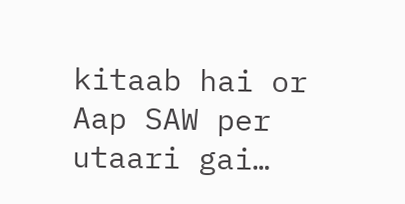kitaab hai or Aap SAW per utaari gai…